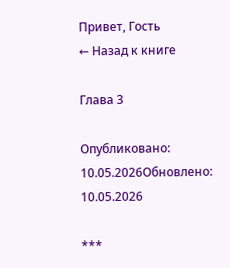Привет, Гость
← Назад к книге

Глава 3

Опубликовано: 10.05.2026Обновлено: 10.05.2026

***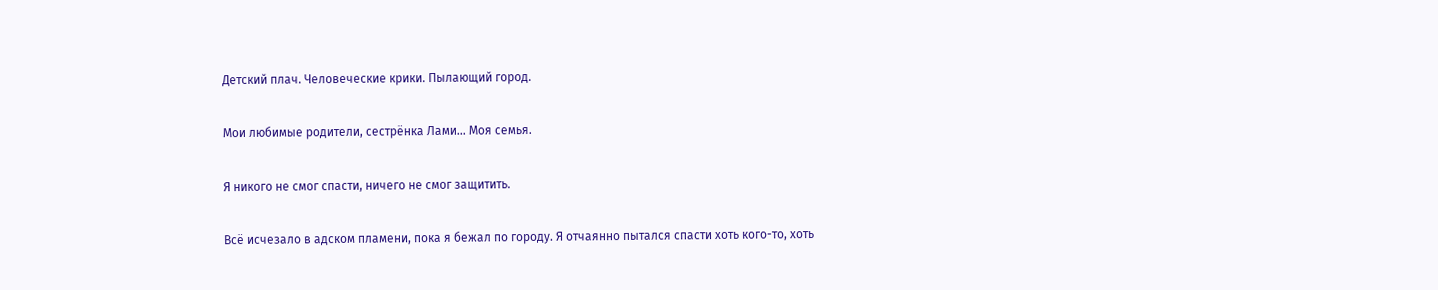Детский плач. Человеческие крики. Пылающий город.

Мои любимые родители, сестрёнка Лами... Моя семья.

Я никого не смог спасти, ничего не смог защитить.

Всё исчезало в адском пламени, пока я бежал по городу. Я отчаянно пытался спасти хоть кого-то, хоть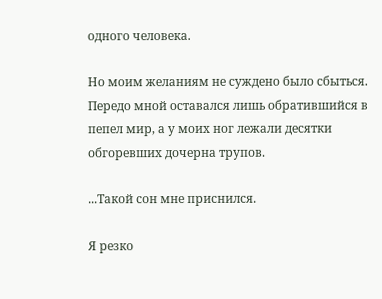одного человека.

Но моим желаниям не суждено было сбыться. Передо мной оставался лишь обратившийся в пепел мир, а у моих ног лежали десятки обгоревших дочерна трупов.

...Такой сон мне приснился.

Я резко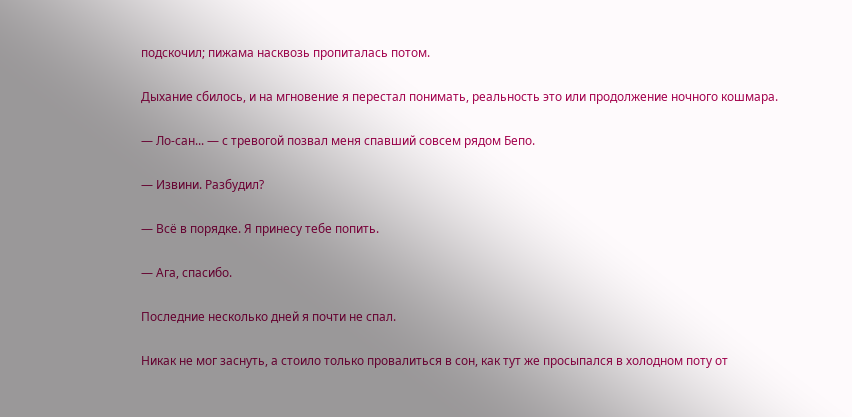подскочил; пижама насквозь пропиталась потом.

Дыхание сбилось, и на мгновение я перестал понимать, реальность это или продолжение ночного кошмара.

— Ло-сан... — с тревогой позвал меня спавший совсем рядом Бепо.

— Извини. Разбудил?

— Всё в порядке. Я принесу тебе попить.

— Ага, спасибо.

Последние несколько дней я почти не спал.

Никак не мог заснуть, а стоило только провалиться в сон, как тут же просыпался в холодном поту от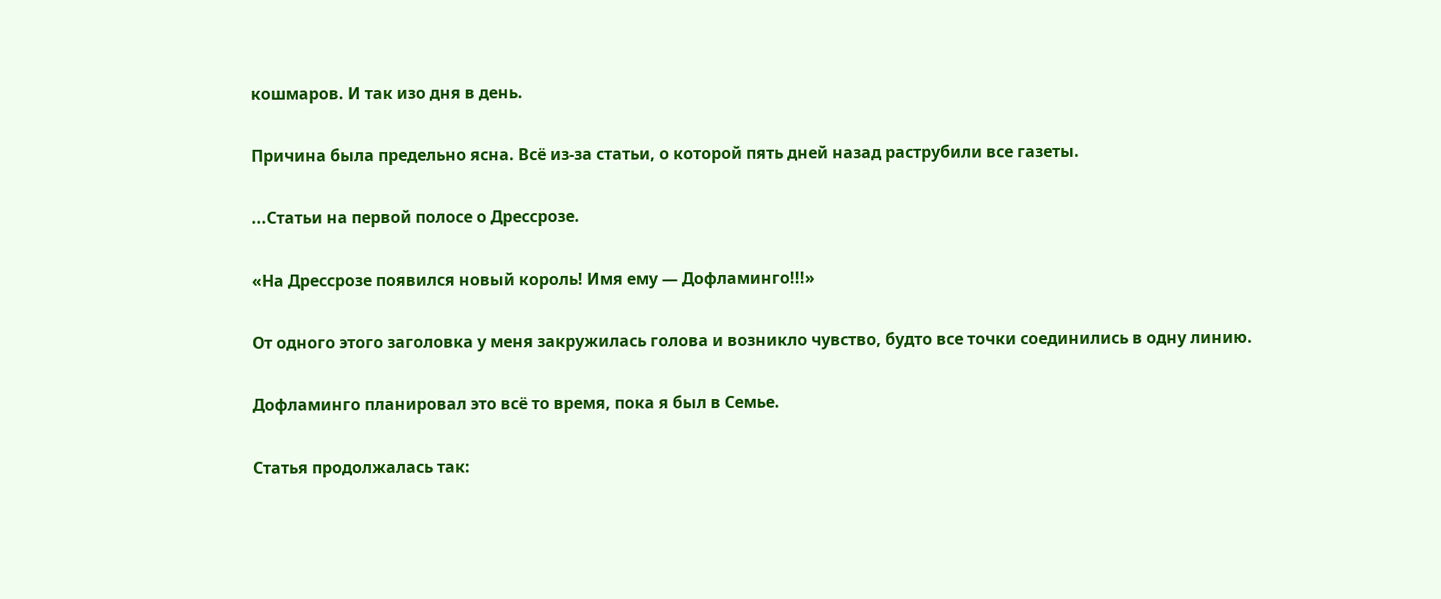кошмаров. И так изо дня в день.

Причина была предельно ясна. Всё из-за статьи, о которой пять дней назад раструбили все газеты.

...Статьи на первой полосе о Дрессрозе.

«На Дрессрозе появился новый король! Имя ему — Дофламинго!!!»

От одного этого заголовка у меня закружилась голова и возникло чувство, будто все точки соединились в одну линию.

Дофламинго планировал это всё то время, пока я был в Семье.

Статья продолжалась так: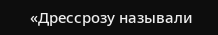«Дрессрозу называли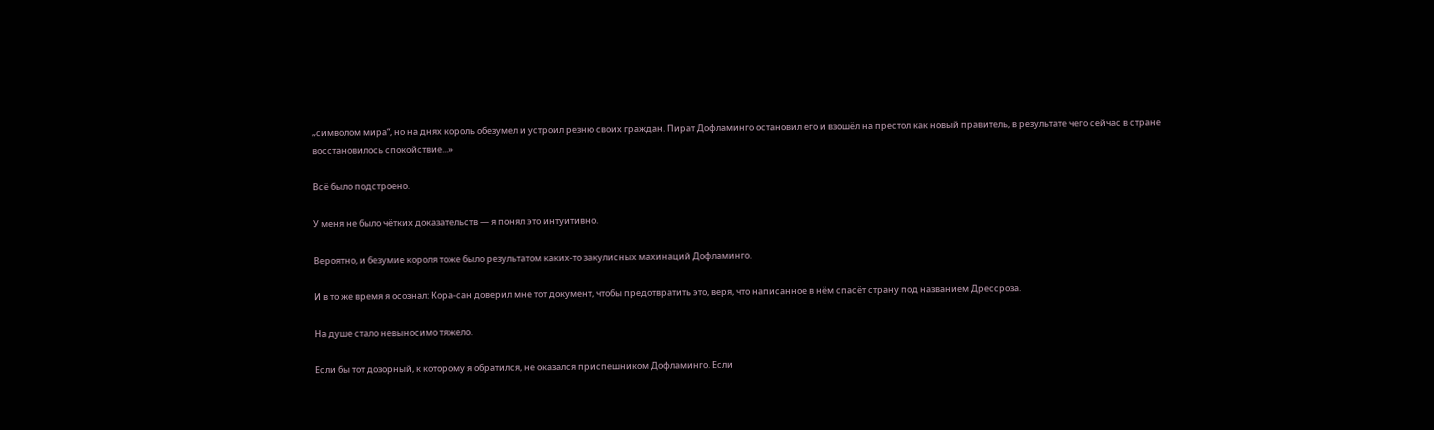„символом мира“, но на днях король обезумел и устроил резню своих граждан. Пират Дофламинго остановил его и взошёл на престол как новый правитель, в результате чего сейчас в стране восстановилось спокойствие...»

Всё было подстроено.

У меня не было чётких доказательств — я понял это интуитивно.

Вероятно, и безумие короля тоже было результатом каких-то закулисных махинаций Дофламинго.

И в то же время я осознал: Кора-сан доверил мне тот документ, чтобы предотвратить это, веря, что написанное в нём спасёт страну под названием Дрессроза.

На душе стало невыносимо тяжело.

Если бы тот дозорный, к которому я обратился, не оказался приспешником Дофламинго. Если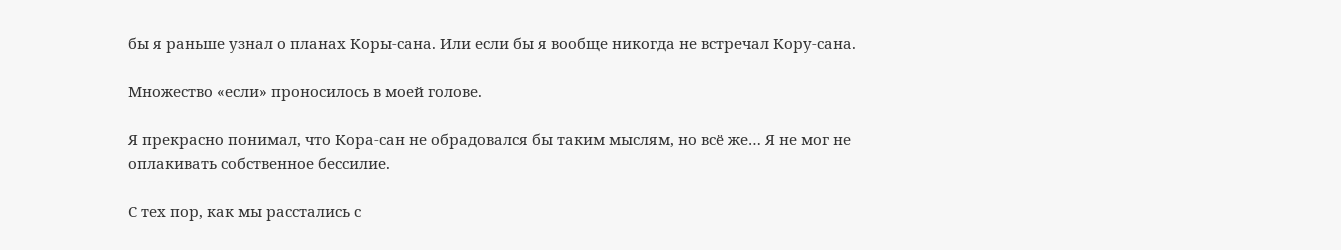бы я раньше узнал о планах Коры-сана. Или если бы я вообще никогда не встречал Кору-сана.

Множество «если» проносилось в моей голове.

Я прекрасно понимал, что Кора-сан не обрадовался бы таким мыслям, но всё же… Я не мог не оплакивать собственное бессилие.

С тех пор, как мы расстались с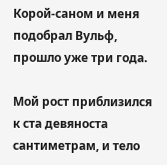Корой-саном и меня подобрал Вульф, прошло уже три года.

Мой рост приблизился к ста девяноста сантиметрам, и тело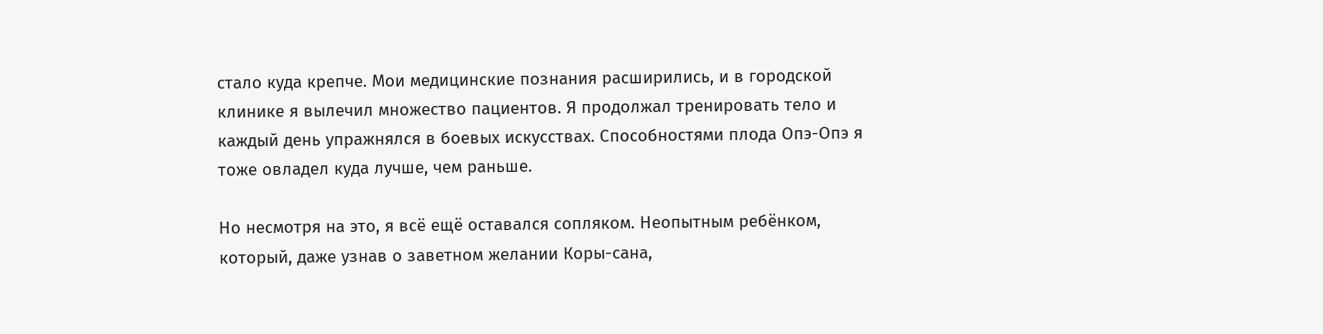стало куда крепче. Мои медицинские познания расширились, и в городской клинике я вылечил множество пациентов. Я продолжал тренировать тело и каждый день упражнялся в боевых искусствах. Способностями плода Опэ-Опэ я тоже овладел куда лучше, чем раньше.

Но несмотря на это, я всё ещё оставался сопляком. Неопытным ребёнком, который, даже узнав о заветном желании Коры-сана,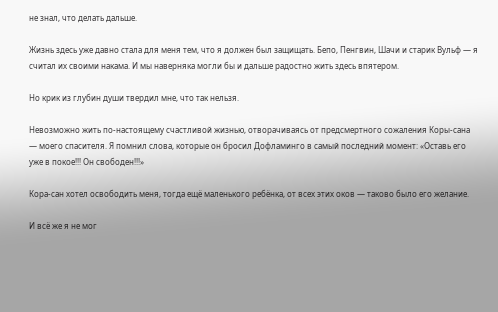не знал, что делать дальше.

Жизнь здесь уже давно стала для меня тем, что я должен был защищать. Бепо, Пенгвин, Шачи и старик Вульф — я считал их своими накама. И мы наверняка могли бы и дальше радостно жить здесь впятером.

Но крик из глубин души твердил мне, что так нельзя.

Невозможно жить по-настоящему счастливой жизнью, отворачиваясь от предсмертного сожаления Коры-сана — моего спасителя. Я помнил слова, которые он бросил Дофламинго в самый последний момент: «Оставь его уже в покое!!! Он свободен!!!»

Кора-сан хотел освободить меня, тогда ещё маленького ребёнка, от всех этих оков — таково было его желание.

И всё же я не мог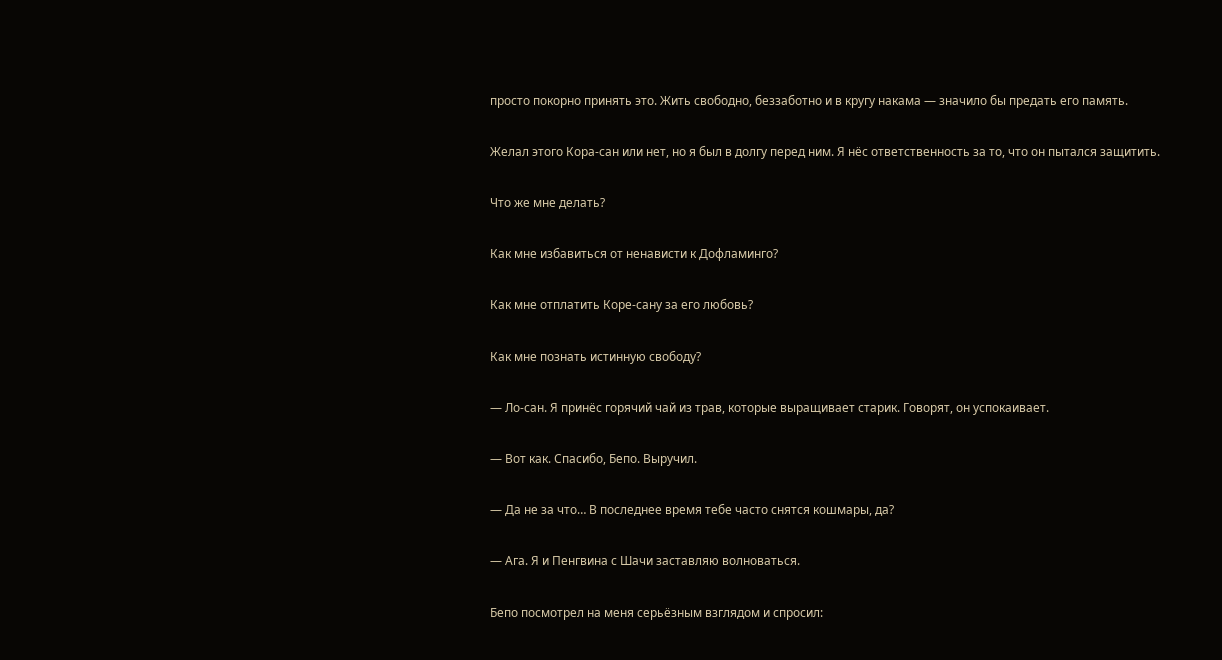просто покорно принять это. Жить свободно, беззаботно и в кругу накама — значило бы предать его память.

Желал этого Кора-сан или нет, но я был в долгу перед ним. Я нёс ответственность за то, что он пытался защитить.

Что же мне делать?

Как мне избавиться от ненависти к Дофламинго?

Как мне отплатить Коре-сану за его любовь?

Как мне познать истинную свободу?

— Ло-сан. Я принёс горячий чай из трав, которые выращивает старик. Говорят, он успокаивает.

— Вот как. Спасибо, Бепо. Выручил.

— Да не за что… В последнее время тебе часто снятся кошмары, да?

— Ага. Я и Пенгвина с Шачи заставляю волноваться.

Бепо посмотрел на меня серьёзным взглядом и спросил: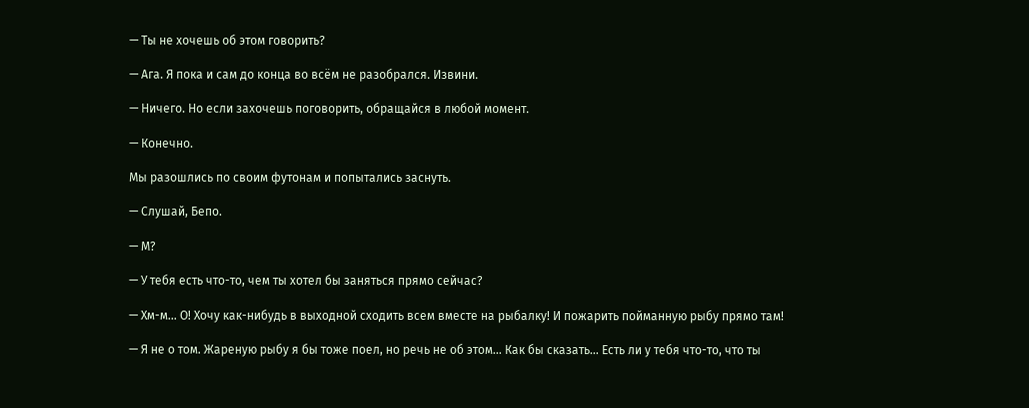— Ты не хочешь об этом говорить?

— Ага. Я пока и сам до конца во всём не разобрался. Извини.

— Ничего. Но если захочешь поговорить, обращайся в любой момент.

— Конечно.

Мы разошлись по своим футонам и попытались заснуть.

— Слушай, Бепо.

— М?

— У тебя есть что-то, чем ты хотел бы заняться прямо сейчас?

— Хм-м... О! Хочу как-нибудь в выходной сходить всем вместе на рыбалку! И пожарить пойманную рыбу прямо там!

— Я не о том. Жареную рыбу я бы тоже поел, но речь не об этом... Как бы сказать… Есть ли у тебя что-то, что ты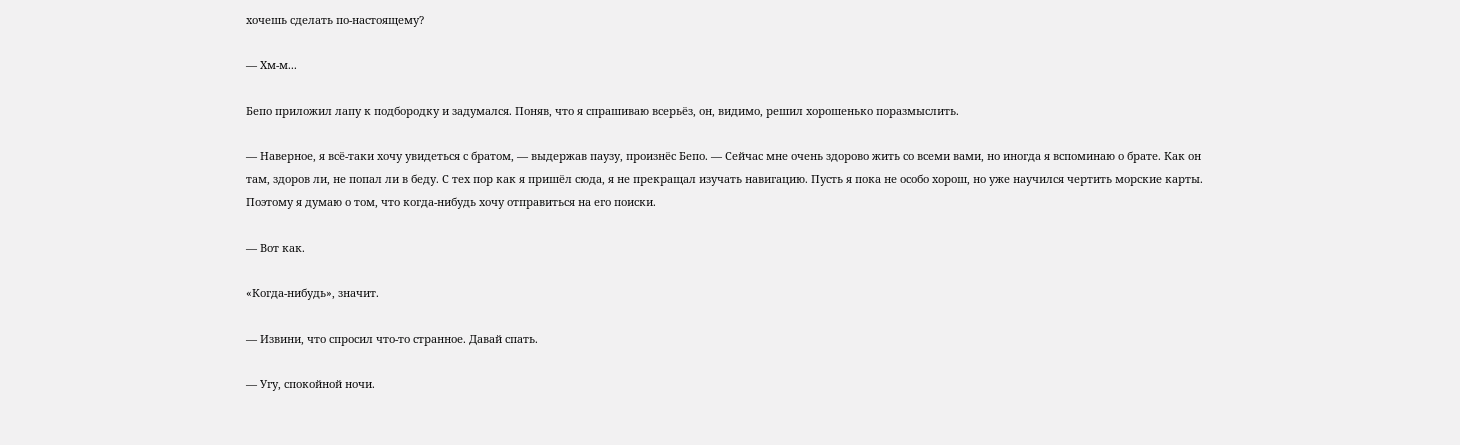хочешь сделать по-настоящему?

— Хм-м...

Бепо приложил лапу к подбородку и задумался. Поняв, что я спрашиваю всерьёз, он, видимо, решил хорошенько поразмыслить.

— Наверное, я всё-таки хочу увидеться с братом, — выдержав паузу, произнёс Бепо. — Сейчас мне очень здорово жить со всеми вами, но иногда я вспоминаю о брате. Как он там, здоров ли, не попал ли в беду. С тех пор как я пришёл сюда, я не прекращал изучать навигацию. Пусть я пока не особо хорош, но уже научился чертить морские карты. Поэтому я думаю о том, что когда-нибудь хочу отправиться на его поиски.

— Вот как.

«Когда-нибудь», значит.

— Извини, что спросил что-то странное. Давай спать.

— Угу, спокойной ночи.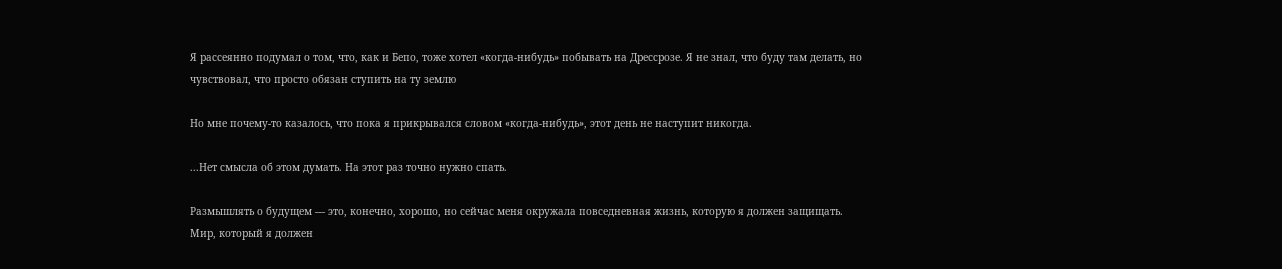Я рассеянно подумал о том, что, как и Бепо, тоже хотел «когда-нибудь» побывать на Дрессрозе. Я не знал, что буду там делать, но чувствовал, что просто обязан ступить на ту землю

Но мне почему-то казалось, что пока я прикрывался словом «когда-нибудь», этот день не наступит никогда.

...Нет смысла об этом думать. На этот раз точно нужно спать.

Размышлять о будущем — это, конечно, хорошо, но сейчас меня окружала повседневная жизнь, которую я должен защищать. Мир, который я должен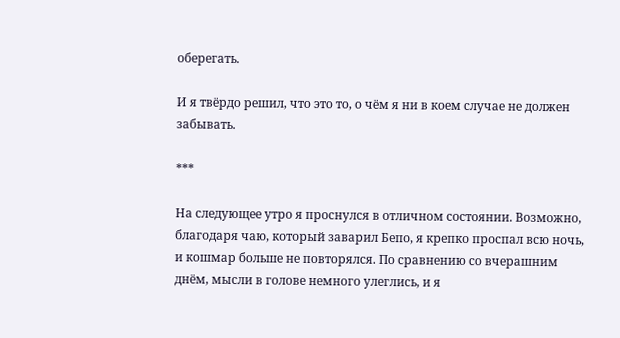оберегать.

И я твёрдо решил, что это то, о чём я ни в коем случае не должен забывать.

***

На следующее утро я проснулся в отличном состоянии. Возможно, благодаря чаю, который заварил Бепо, я крепко проспал всю ночь, и кошмар больше не повторялся. По сравнению со вчерашним днём, мысли в голове немного улеглись, и я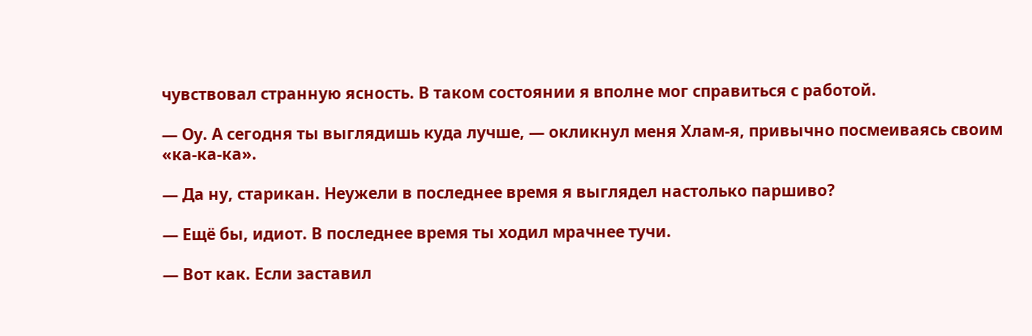чувствовал странную ясность. В таком состоянии я вполне мог справиться с работой.

— Оу. А сегодня ты выглядишь куда лучше, — окликнул меня Хлам-я, привычно посмеиваясь своим «ка-ка-ка».

— Да ну, старикан. Неужели в последнее время я выглядел настолько паршиво?

— Ещё бы, идиот. В последнее время ты ходил мрачнее тучи.

— Вот как. Если заставил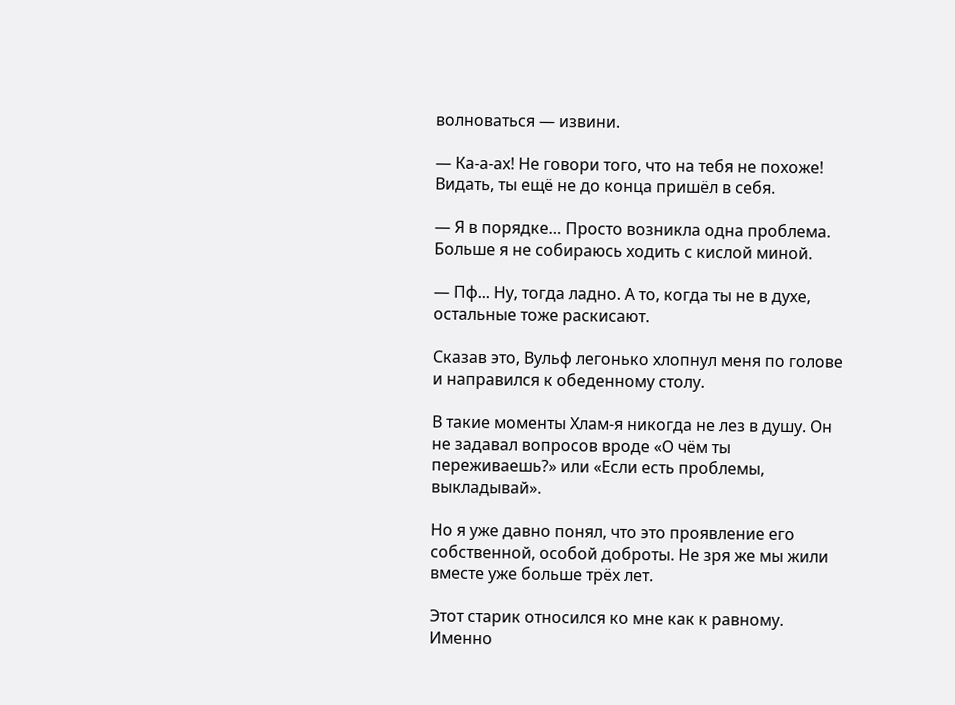волноваться — извини.

— Ка-а-ах! Не говори того, что на тебя не похоже! Видать, ты ещё не до конца пришёл в себя.

— Я в порядке… Просто возникла одна проблема. Больше я не собираюсь ходить с кислой миной.

— Пф... Ну, тогда ладно. А то, когда ты не в духе, остальные тоже раскисают.

Сказав это, Вульф легонько хлопнул меня по голове и направился к обеденному столу.

В такие моменты Хлам-я никогда не лез в душу. Он не задавал вопросов вроде «О чём ты переживаешь?» или «Если есть проблемы, выкладывай».

Но я уже давно понял, что это проявление его собственной, особой доброты. Не зря же мы жили вместе уже больше трёх лет.

Этот старик относился ко мне как к равному. Именно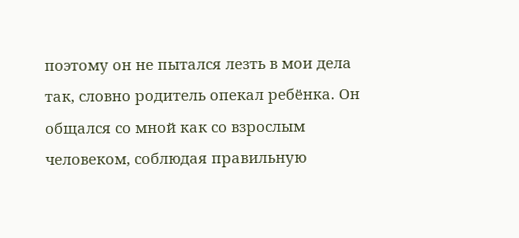поэтому он не пытался лезть в мои дела так, словно родитель опекал ребёнка. Он общался со мной как со взрослым человеком, соблюдая правильную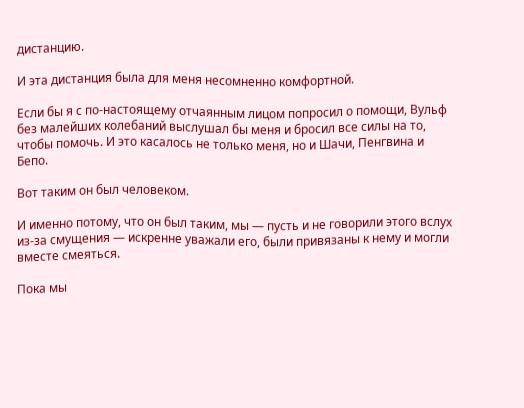дистанцию.

И эта дистанция была для меня несомненно комфортной.

Если бы я с по-настоящему отчаянным лицом попросил о помощи, Вульф без малейших колебаний выслушал бы меня и бросил все силы на то, чтобы помочь. И это касалось не только меня, но и Шачи, Пенгвина и Бепо.

Вот таким он был человеком.

И именно потому, что он был таким, мы — пусть и не говорили этого вслух из-за смущения — искренне уважали его, были привязаны к нему и могли вместе смеяться.

Пока мы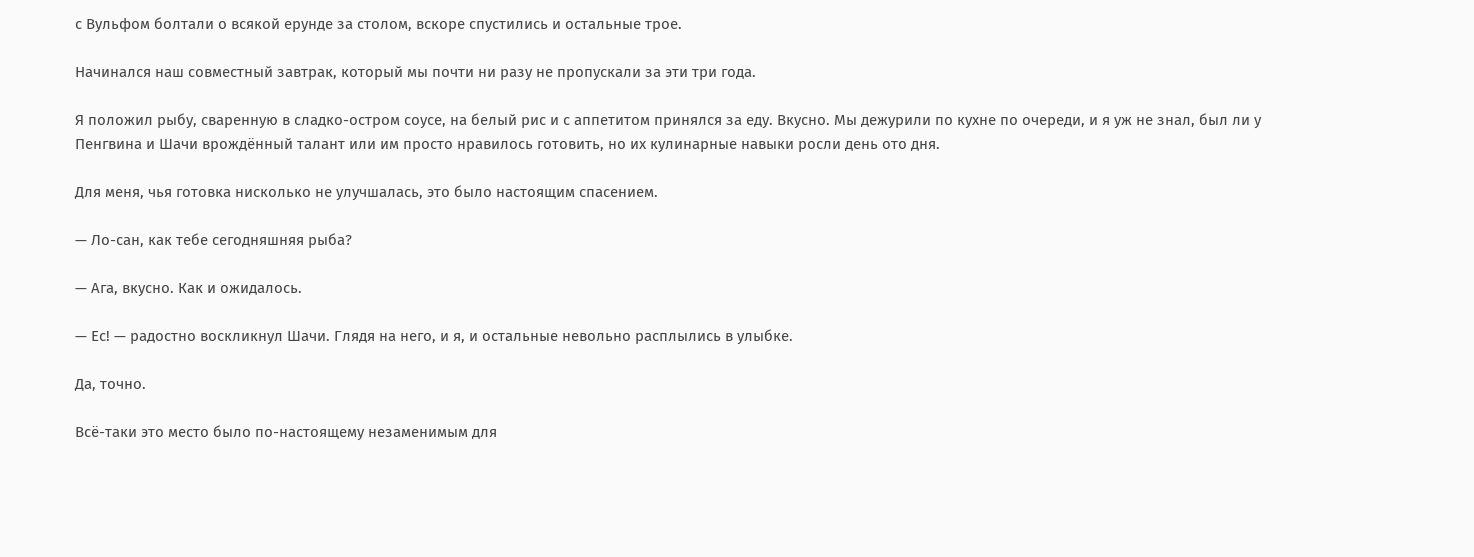с Вульфом болтали о всякой ерунде за столом, вскоре спустились и остальные трое.

Начинался наш совместный завтрак, который мы почти ни разу не пропускали за эти три года.

Я положил рыбу, сваренную в сладко-остром соусе, на белый рис и с аппетитом принялся за еду. Вкусно. Мы дежурили по кухне по очереди, и я уж не знал, был ли у Пенгвина и Шачи врождённый талант или им просто нравилось готовить, но их кулинарные навыки росли день ото дня.

Для меня, чья готовка нисколько не улучшалась, это было настоящим спасением.

— Ло-сан, как тебе сегодняшняя рыба?

— Ага, вкусно. Как и ожидалось.

— Ес! — радостно воскликнул Шачи. Глядя на него, и я, и остальные невольно расплылись в улыбке.

Да, точно.

Всё-таки это место было по-настоящему незаменимым для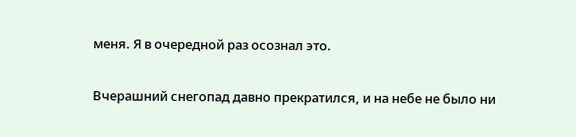меня. Я в очередной раз осознал это.

Вчерашний снегопад давно прекратился, и на небе не было ни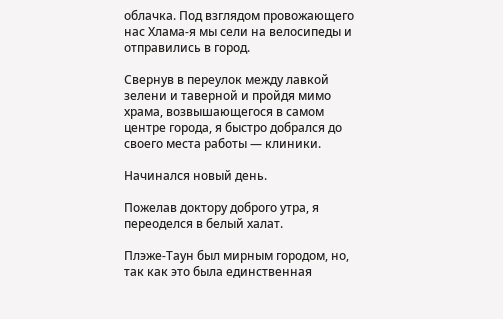облачка. Под взглядом провожающего нас Хлама-я мы сели на велосипеды и отправились в город.

Свернув в переулок между лавкой зелени и таверной и пройдя мимо храма, возвышающегося в самом центре города, я быстро добрался до своего места работы — клиники.

Начинался новый день.

Пожелав доктору доброго утра, я переоделся в белый халат.

Плэже-Таун был мирным городом, но, так как это была единственная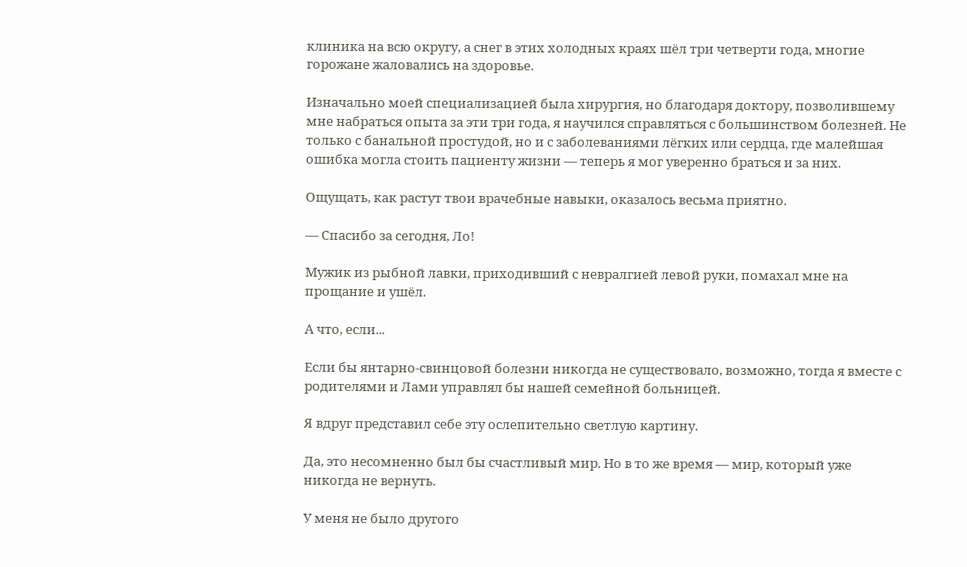клиника на всю округу, а снег в этих холодных краях шёл три четверти года, многие горожане жаловались на здоровье.

Изначально моей специализацией была хирургия, но благодаря доктору, позволившему мне набраться опыта за эти три года, я научился справляться с большинством болезней. Не только с банальной простудой, но и с заболеваниями лёгких или сердца, где малейшая ошибка могла стоить пациенту жизни — теперь я мог уверенно браться и за них.

Ощущать, как растут твои врачебные навыки, оказалось весьма приятно.

— Спасибо за сегодня, Ло!

Мужик из рыбной лавки, приходивший с невралгией левой руки, помахал мне на прощание и ушёл.

А что, если...

Если бы янтарно-свинцовой болезни никогда не существовало, возможно, тогда я вместе с родителями и Лами управлял бы нашей семейной больницей.

Я вдруг представил себе эту ослепительно светлую картину.

Да, это несомненно был бы счастливый мир. Но в то же время — мир, который уже никогда не вернуть.

У меня не было другого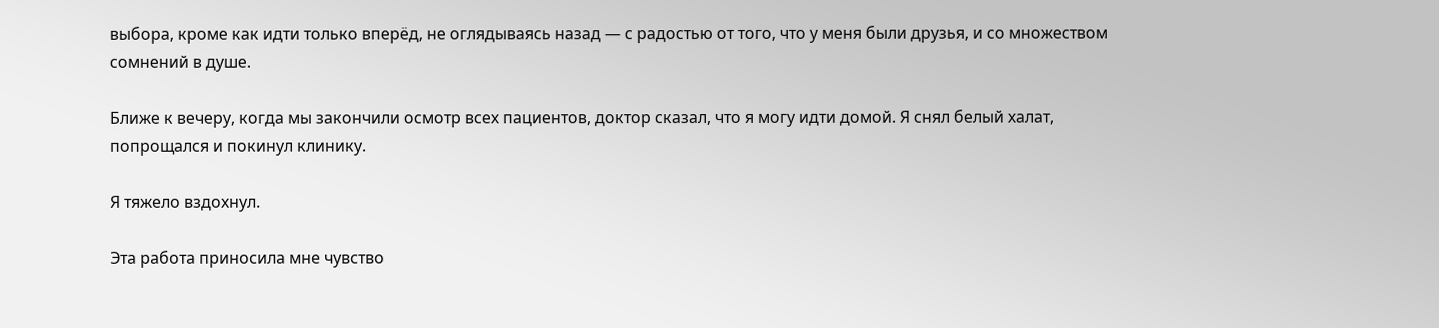выбора, кроме как идти только вперёд, не оглядываясь назад — с радостью от того, что у меня были друзья, и со множеством сомнений в душе.

Ближе к вечеру, когда мы закончили осмотр всех пациентов, доктор сказал, что я могу идти домой. Я снял белый халат, попрощался и покинул клинику.

Я тяжело вздохнул.

Эта работа приносила мне чувство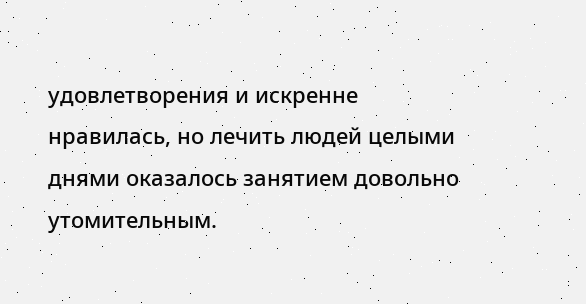удовлетворения и искренне нравилась, но лечить людей целыми днями оказалось занятием довольно утомительным.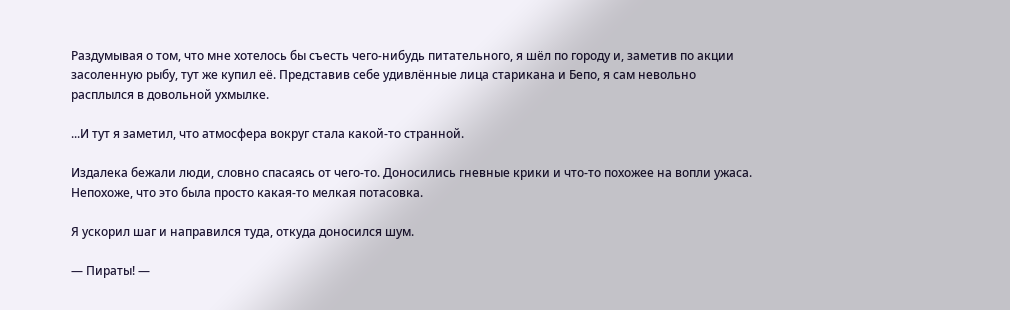Раздумывая о том, что мне хотелось бы съесть чего-нибудь питательного, я шёл по городу и, заметив по акции засоленную рыбу, тут же купил её. Представив себе удивлённые лица старикана и Бепо, я сам невольно расплылся в довольной ухмылке.

...И тут я заметил, что атмосфера вокруг стала какой-то странной.

Издалека бежали люди, словно спасаясь от чего-то. Доносились гневные крики и что-то похожее на вопли ужаса. Непохоже, что это была просто какая-то мелкая потасовка.

Я ускорил шаг и направился туда, откуда доносился шум.

— Пираты! —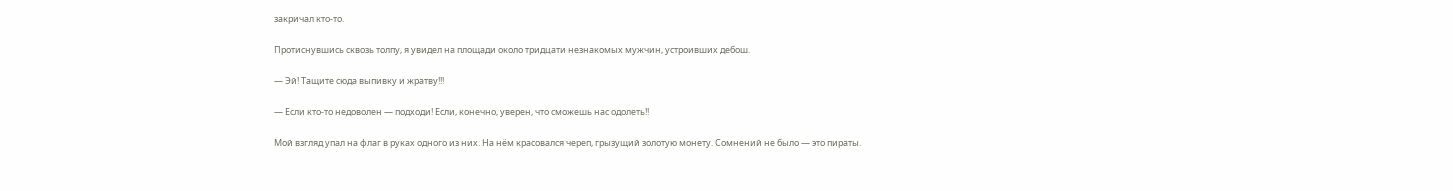закричал кто-то.

Протиснувшись сквозь толпу, я увидел на площади около тридцати незнакомых мужчин, устроивших дебош.

— Эй! Тащите сюда выпивку и жратву!!!

— Если кто-то недоволен — подходи! Если, конечно, уверен, что сможешь нас одолеть!!

Мой взгляд упал на флаг в руках одного из них. На нём красовался череп, грызущий золотую монету. Сомнений не было — это пираты.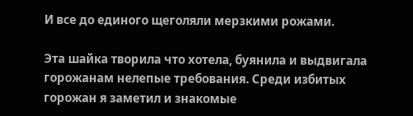И все до единого щеголяли мерзкими рожами.

Эта шайка творила что хотела, буянила и выдвигала горожанам нелепые требования. Среди избитых горожан я заметил и знакомые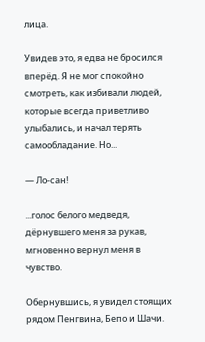лица.

Увидев это, я едва не бросился вперёд. Я не мог спокойно смотреть, как избивали людей, которые всегда приветливо улыбались, и начал терять самообладание. Но...

— Ло-сан!

...голос белого медведя, дёрнувшего меня за рукав, мгновенно вернул меня в чувство.

Обернувшись, я увидел стоящих рядом Пенгвина, Бепо и Шачи.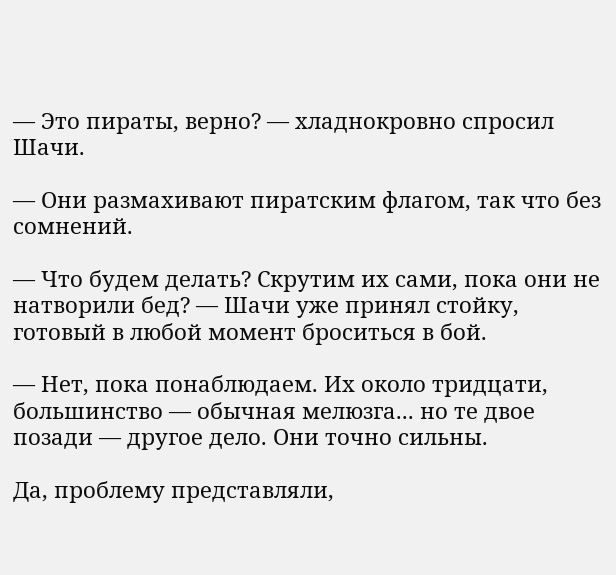— Это пираты, верно? — хладнокровно спросил Шачи.

— Они размахивают пиратским флагом, так что без сомнений.

— Что будем делать? Скрутим их сами, пока они не натворили бед? — Шачи уже принял стойку, готовый в любой момент броситься в бой.

— Нет, пока понаблюдаем. Их около тридцати, большинство — обычная мелюзга... но те двое позади — другое дело. Они точно сильны.

Да, проблему представляли,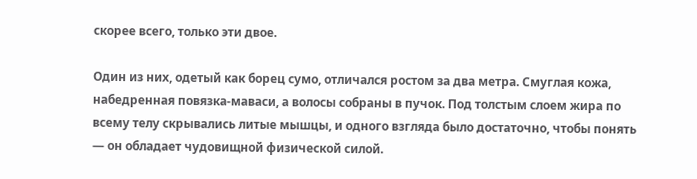скорее всего, только эти двое.

Один из них, одетый как борец сумо, отличался ростом за два метра. Смуглая кожа, набедренная повязка-маваси, а волосы собраны в пучок. Под толстым слоем жира по всему телу скрывались литые мышцы, и одного взгляда было достаточно, чтобы понять — он обладает чудовищной физической силой.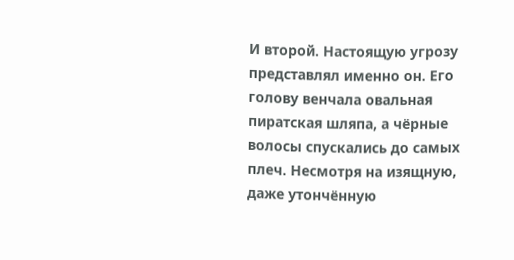И второй. Настоящую угрозу представлял именно он. Его голову венчала овальная пиратская шляпа, а чёрные волосы спускались до самых плеч. Несмотря на изящную, даже утончённую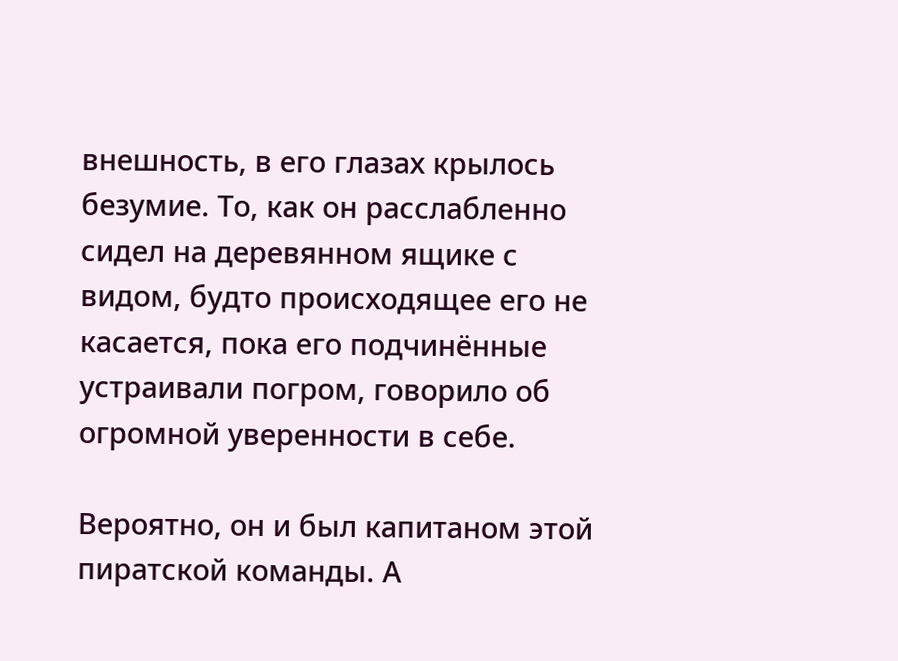внешность, в его глазах крылось безумие. То, как он расслабленно сидел на деревянном ящике с видом, будто происходящее его не касается, пока его подчинённые устраивали погром, говорило об огромной уверенности в себе.

Вероятно, он и был капитаном этой пиратской команды. А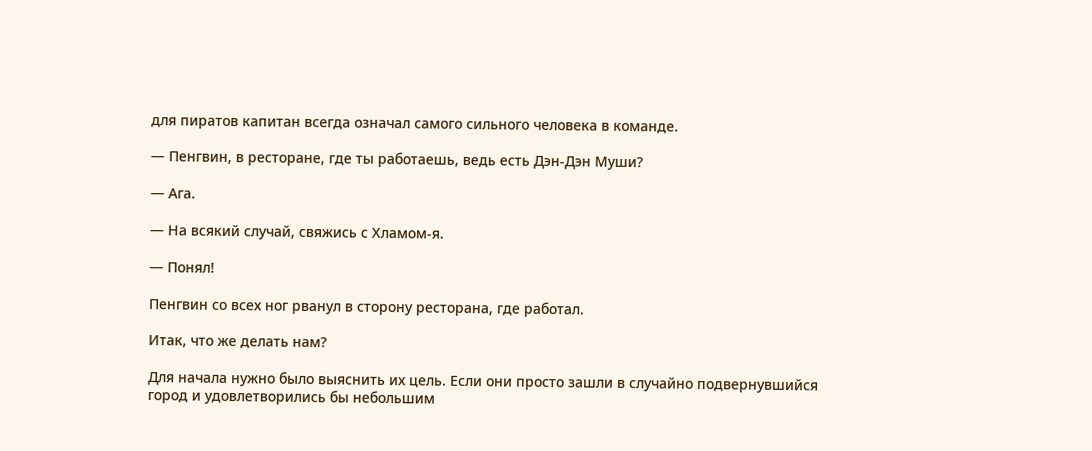для пиратов капитан всегда означал самого сильного человека в команде.

— Пенгвин, в ресторане, где ты работаешь, ведь есть Дэн-Дэн Муши?

— Ага.

— На всякий случай, свяжись с Хламом-я.

— Понял!

Пенгвин со всех ног рванул в сторону ресторана, где работал.

Итак, что же делать нам?

Для начала нужно было выяснить их цель. Если они просто зашли в случайно подвернувшийся город и удовлетворились бы небольшим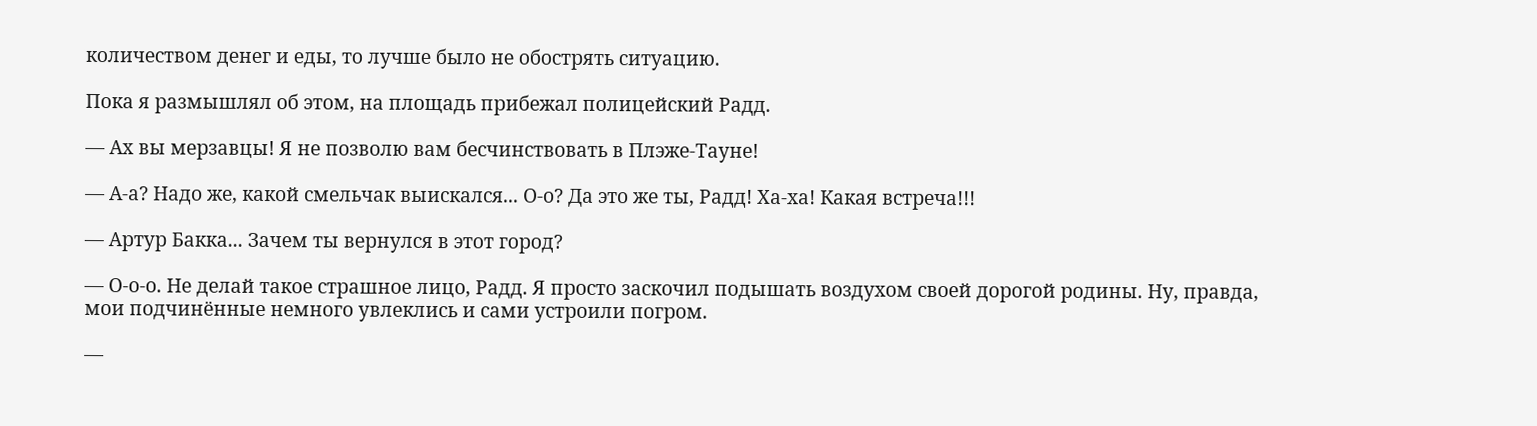количеством денег и еды, то лучше было не обострять ситуацию.

Пока я размышлял об этом, на площадь прибежал полицейский Радд.

— Ах вы мерзавцы! Я не позволю вам бесчинствовать в Плэже-Тауне!

— А-а? Надо же, какой смельчак выискался... О-о? Да это же ты, Радд! Ха-ха! Какая встреча!!!

— Артур Бакка... Зачем ты вернулся в этот город?

— О-о-о. Не делай такое страшное лицо, Радд. Я просто заскочил подышать воздухом своей дорогой родины. Ну, правда, мои подчинённые немного увлеклись и сами устроили погром.

—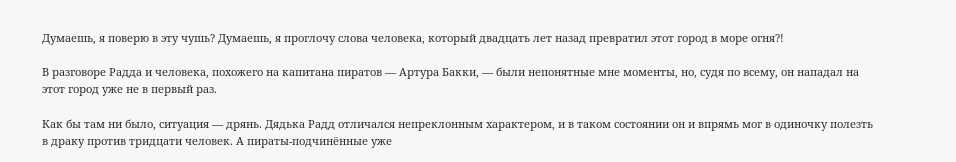Думаешь, я поверю в эту чушь? Думаешь, я проглочу слова человека, который двадцать лет назад превратил этот город в море огня?!

В разговоре Радда и человека, похожего на капитана пиратов — Артура Бакки, — были непонятные мне моменты, но, судя по всему, он нападал на этот город уже не в первый раз.

Как бы там ни было, ситуация — дрянь. Дядька Радд отличался непреклонным характером, и в таком состоянии он и впрямь мог в одиночку полезть в драку против тридцати человек. А пираты-подчинённые уже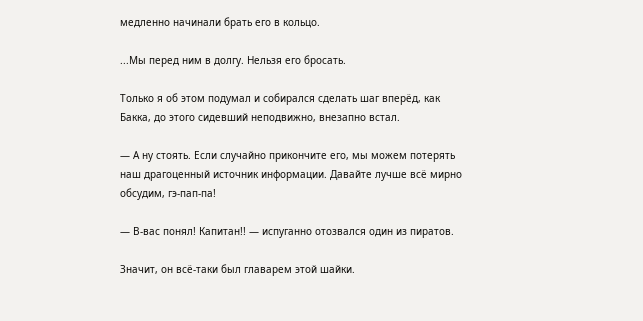медленно начинали брать его в кольцо.

...Мы перед ним в долгу. Нельзя его бросать.

Только я об этом подумал и собирался сделать шаг вперёд, как Бакка, до этого сидевший неподвижно, внезапно встал.

— А ну стоять. Если случайно прикончите его, мы можем потерять наш драгоценный источник информации. Давайте лучше всё мирно обсудим, гэ-пап-па!

— В-вас понял! Капитан!! — испуганно отозвался один из пиратов.

Значит, он всё-таки был главарем этой шайки.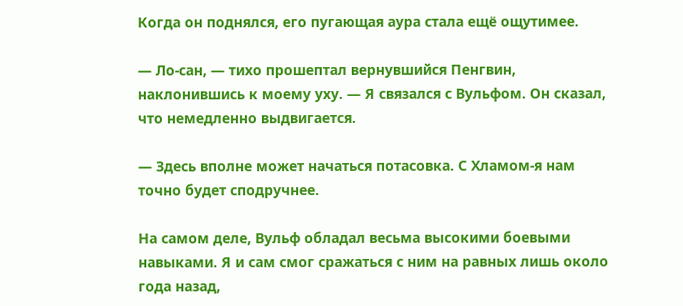Когда он поднялся, его пугающая аура стала ещё ощутимее.

— Ло-сан, — тихо прошептал вернувшийся Пенгвин, наклонившись к моему уху. — Я связался с Вульфом. Он сказал, что немедленно выдвигается.

— Здесь вполне может начаться потасовка. С Хламом-я нам точно будет сподручнее.

На самом деле, Вульф обладал весьма высокими боевыми навыками. Я и сам смог сражаться с ним на равных лишь около года назад,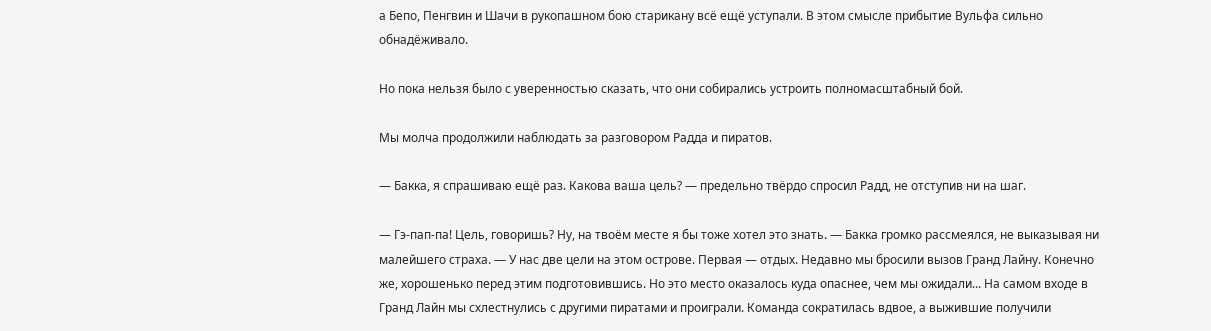а Бепо, Пенгвин и Шачи в рукопашном бою старикану всё ещё уступали. В этом смысле прибытие Вульфа сильно обнадёживало.

Но пока нельзя было с уверенностью сказать, что они собирались устроить полномасштабный бой.

Мы молча продолжили наблюдать за разговором Радда и пиратов.

— Бакка, я спрашиваю ещё раз. Какова ваша цель? — предельно твёрдо спросил Радд, не отступив ни на шаг.

— Гэ-пап-па! Цель, говоришь? Ну, на твоём месте я бы тоже хотел это знать. — Бакка громко рассмеялся, не выказывая ни малейшего страха. — У нас две цели на этом острове. Первая — отдых. Недавно мы бросили вызов Гранд Лайну. Конечно же, хорошенько перед этим подготовившись. Но это место оказалось куда опаснее, чем мы ожидали... На самом входе в Гранд Лайн мы схлестнулись с другими пиратами и проиграли. Команда сократилась вдвое, а выжившие получили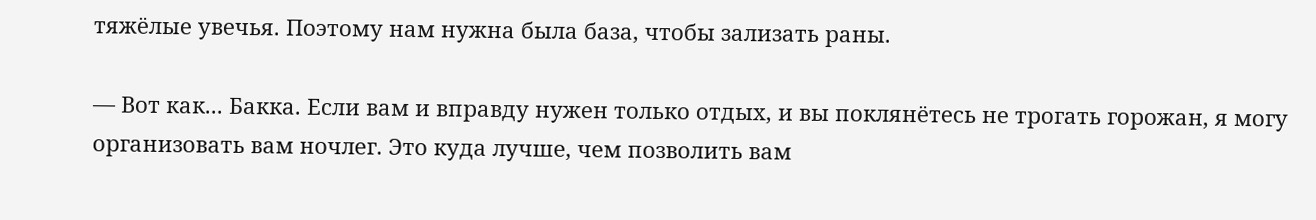тяжёлые увечья. Поэтому нам нужна была база, чтобы зализать раны.

— Вот как... Бакка. Если вам и вправду нужен только отдых, и вы поклянётесь не трогать горожан, я могу организовать вам ночлег. Это куда лучше, чем позволить вам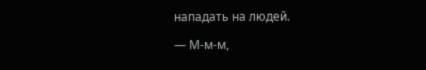нападать на людей.

— М-м-м,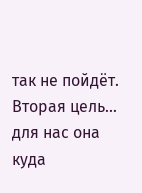так не пойдёт. Вторая цель... для нас она куда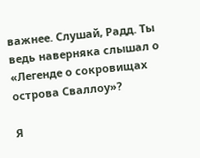важнее. Слушай, Радд. Ты ведь наверняка слышал о «Легенде о сокровищах острова Сваллоу»?

Я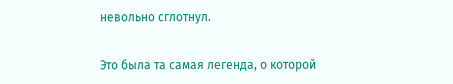невольно сглотнул.

Это была та самая легенда, о которой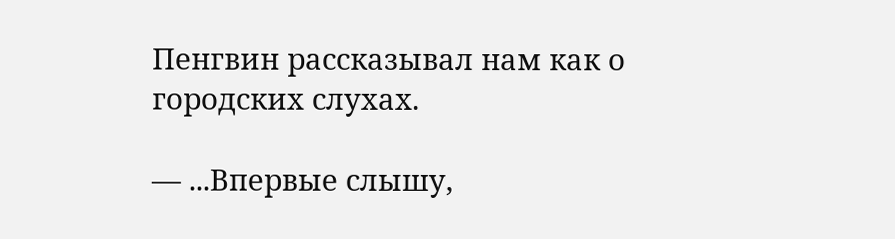Пенгвин рассказывал нам как о городских слухах.

— ...Впервые слышу,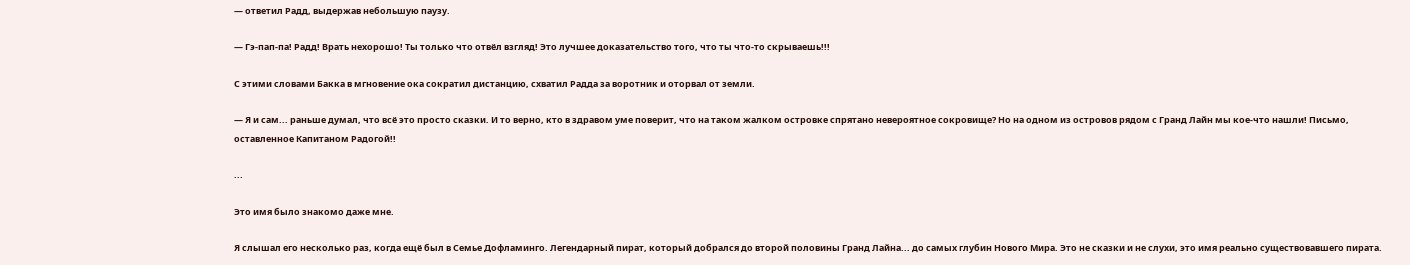— ответил Радд, выдержав небольшую паузу.

— Гэ-пап-па! Радд! Врать нехорошо! Ты только что отвёл взгляд! Это лучшее доказательство того, что ты что-то скрываешь!!!

С этими словами Бакка в мгновение ока сократил дистанцию, схватил Радда за воротник и оторвал от земли.

— Я и сам... раньше думал, что всё это просто сказки. И то верно, кто в здравом уме поверит, что на таком жалком островке спрятано невероятное сокровище? Но на одном из островов рядом с Гранд Лайн мы кое-что нашли! Письмо, оставленное Капитаном Радогой!!

...

Это имя было знакомо даже мне.

Я слышал его несколько раз, когда ещё был в Семье Дофламинго. Легендарный пират, который добрался до второй половины Гранд Лайна... до самых глубин Нового Мира. Это не сказки и не слухи, это имя реально существовавшего пирата.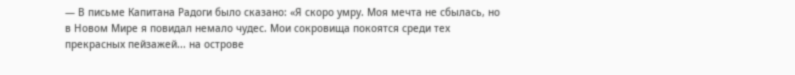— В письме Капитана Радоги было сказано: «Я скоро умру. Моя мечта не сбылась, но в Новом Мире я повидал немало чудес. Мои сокровища покоятся среди тех прекрасных пейзажей... на острове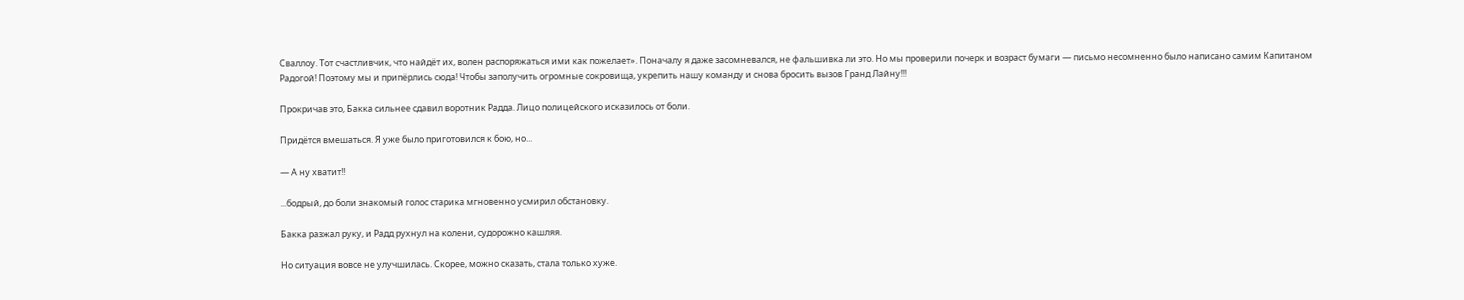Сваллоу. Тот счастливчик, что найдёт их, волен распоряжаться ими как пожелает». Поначалу я даже засомневался, не фальшивка ли это. Но мы проверили почерк и возраст бумаги — письмо несомненно было написано самим Капитаном Радогой! Поэтому мы и припёрлись сюда! Чтобы заполучить огромные сокровища, укрепить нашу команду и снова бросить вызов Гранд Лайну!!!

Прокричав это, Бакка сильнее сдавил воротник Радда. Лицо полицейского исказилось от боли.

Придётся вмешаться. Я уже было приготовился к бою, но...

— А ну хватит!!

...бодрый, до боли знакомый голос старика мгновенно усмирил обстановку.

Бакка разжал руку, и Радд рухнул на колени, судорожно кашляя.

Но ситуация вовсе не улучшилась. Скорее, можно сказать, стала только хуже.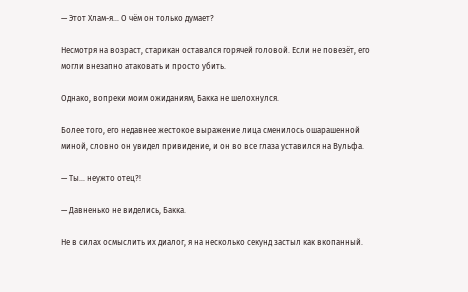— Этот Хлам-я... О чём он только думает?

Несмотря на возраст, старикан оставался горячей головой. Если не повезёт, его могли внезапно атаковать и просто убить.

Однако, вопреки моим ожиданиям, Бакка не шелохнулся.

Более того, его недавнее жестокое выражение лица сменилось ошарашенной миной, словно он увидел привидение, и он во все глаза уставился на Вульфа.

— Ты... неужто отец?!

— Давненько не виделись, Бакка.

Не в силах осмыслить их диалог, я на несколько секунд застыл как вкопанный.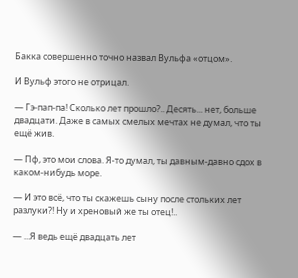Бакка совершенно точно назвал Вульфа «отцом».

И Вульф этого не отрицал.

— Гэ-пап-па! Сколько лет прошло?.. Десять... нет, больше двадцати. Даже в самых смелых мечтах не думал, что ты ещё жив.

— Пф, это мои слова. Я-то думал, ты давным-давно сдох в каком-нибудь море.

— И это всё, что ты скажешь сыну после стольких лет разлуки?! Ну и хреновый же ты отец!..

— ...Я ведь ещё двадцать лет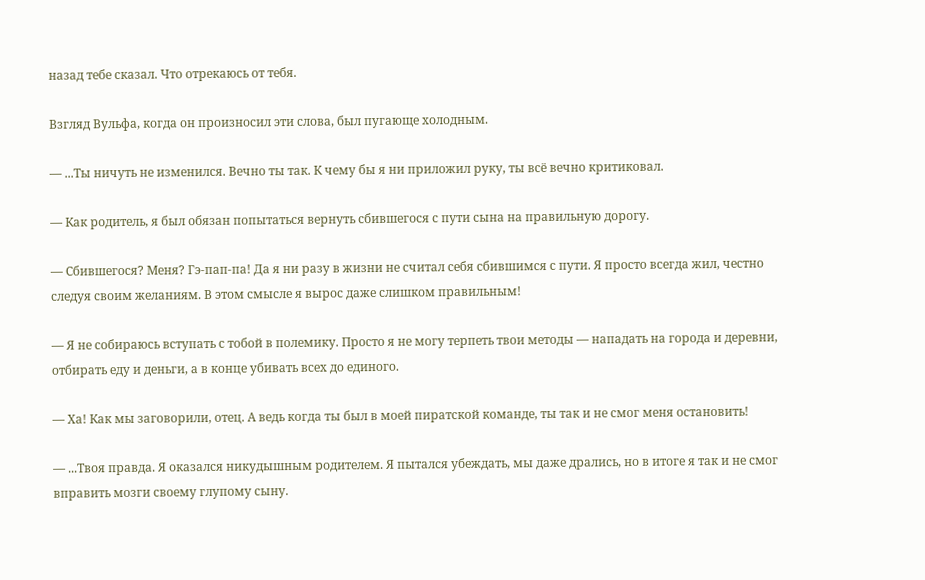назад тебе сказал. Что отрекаюсь от тебя.

Взгляд Вульфа, когда он произносил эти слова, был пугающе холодным.

— ...Ты ничуть не изменился. Вечно ты так. К чему бы я ни приложил руку, ты всё вечно критиковал.

— Как родитель, я был обязан попытаться вернуть сбившегося с пути сына на правильную дорогу.

— Сбившегося? Меня? Гэ-пап-па! Да я ни разу в жизни не считал себя сбившимся с пути. Я просто всегда жил, честно следуя своим желаниям. В этом смысле я вырос даже слишком правильным!

— Я не собираюсь вступать с тобой в полемику. Просто я не могу терпеть твои методы — нападать на города и деревни, отбирать еду и деньги, а в конце убивать всех до единого.

— Ха! Как мы заговорили, отец. А ведь когда ты был в моей пиратской команде, ты так и не смог меня остановить!

— ...Твоя правда. Я оказался никудышным родителем. Я пытался убеждать, мы даже дрались, но в итоге я так и не смог вправить мозги своему глупому сыну.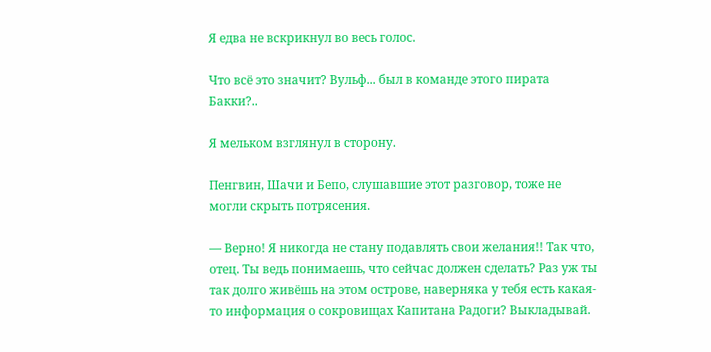Я едва не вскрикнул во весь голос.

Что всё это значит? Вульф... был в команде этого пирата Бакки?..

Я мельком взглянул в сторону.

Пенгвин, Шачи и Бепо, слушавшие этот разговор, тоже не могли скрыть потрясения.

— Верно! Я никогда не стану подавлять свои желания!! Так что, отец. Ты ведь понимаешь, что сейчас должен сделать? Раз уж ты так долго живёшь на этом острове, наверняка у тебя есть какая-то информация о сокровищах Капитана Радоги? Выкладывай.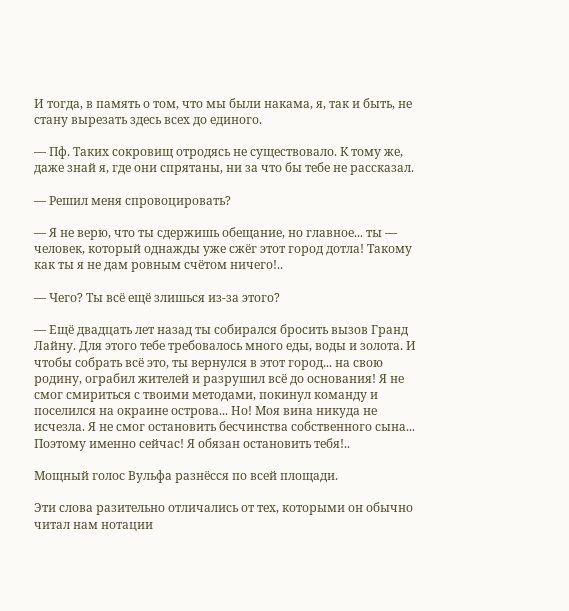И тогда, в память о том, что мы были накама, я, так и быть, не стану вырезать здесь всех до единого.

— Пф. Таких сокровищ отродясь не существовало. К тому же, даже знай я, где они спрятаны, ни за что бы тебе не рассказал.

— Решил меня спровоцировать?

— Я не верю, что ты сдержишь обещание, но главное... ты — человек, который однажды уже сжёг этот город дотла! Такому как ты я не дам ровным счётом ничего!..

— Чего? Ты всё ещё злишься из-за этого?

— Ещё двадцать лет назад ты собирался бросить вызов Гранд Лайну. Для этого тебе требовалось много еды, воды и золота. И чтобы собрать всё это, ты вернулся в этот город... на свою родину, ограбил жителей и разрушил всё до основания! Я не смог смириться с твоими методами, покинул команду и поселился на окраине острова... Но! Моя вина никуда не исчезла. Я не смог остановить бесчинства собственного сына... Поэтому именно сейчас! Я обязан остановить тебя!..

Мощный голос Вульфа разнёсся по всей площади.

Эти слова разительно отличались от тех, которыми он обычно читал нам нотации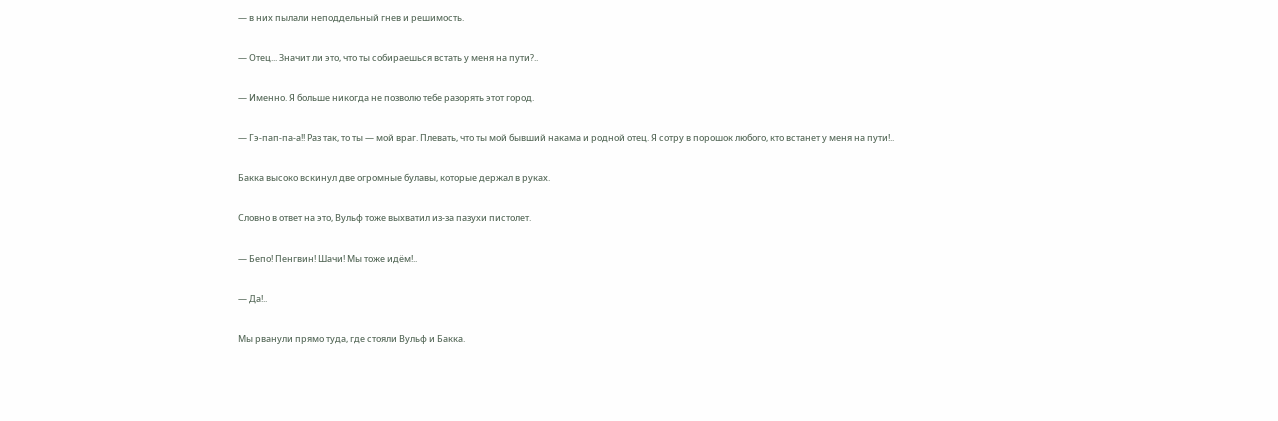— в них пылали неподдельный гнев и решимость.

— Отец... Значит ли это, что ты собираешься встать у меня на пути?..

— Именно. Я больше никогда не позволю тебе разорять этот город.

— Гэ-пап-па-а!! Раз так, то ты — мой враг. Плевать, что ты мой бывший накама и родной отец. Я сотру в порошок любого, кто встанет у меня на пути!..

Бакка высоко вскинул две огромные булавы, которые держал в руках.

Словно в ответ на это, Вульф тоже выхватил из-за пазухи пистолет.

— Бепо! Пенгвин! Шачи! Мы тоже идём!..

— Да!..

Мы рванули прямо туда, где стояли Вульф и Бакка.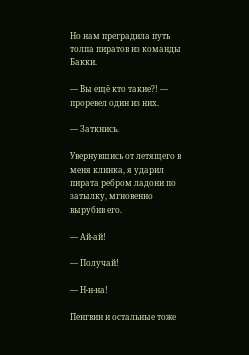Но нам преградила путь толпа пиратов из команды Бакки.

— Вы ещё кто такие?! — проревел один из них.

— Заткнись.

Увернувшись от летящего в меня клинка, я ударил пирата ребром ладони по затылку, мгновенно вырубив его.

— Ай-ай!

— Получай!

— Н-н-на!

Пенгвин и остальные тоже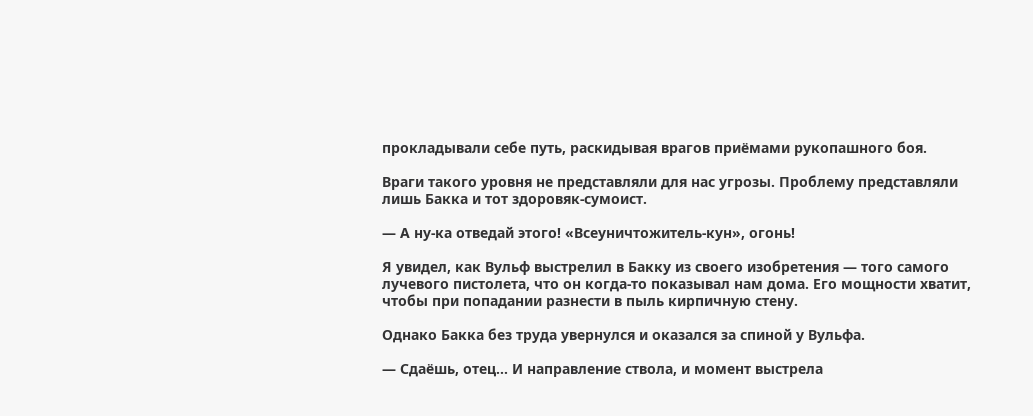прокладывали себе путь, раскидывая врагов приёмами рукопашного боя.

Враги такого уровня не представляли для нас угрозы. Проблему представляли лишь Бакка и тот здоровяк-сумоист.

— А ну-ка отведай этого! «Всеуничтожитель-кун», огонь!

Я увидел, как Вульф выстрелил в Бакку из своего изобретения — того самого лучевого пистолета, что он когда-то показывал нам дома. Его мощности хватит, чтобы при попадании разнести в пыль кирпичную стену.

Однако Бакка без труда увернулся и оказался за спиной у Вульфа.

— Сдаёшь, отец... И направление ствола, и момент выстрела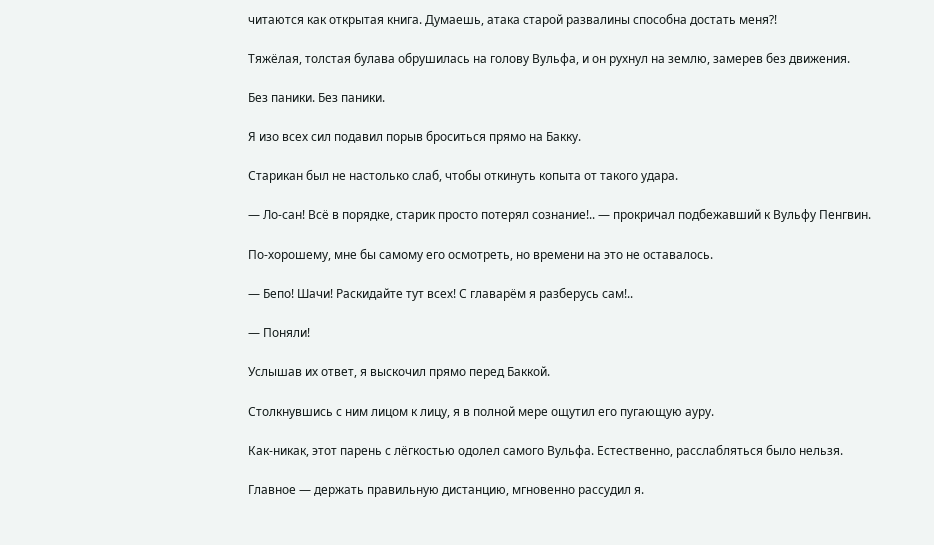читаются как открытая книга. Думаешь, атака старой развалины способна достать меня?!

Тяжёлая, толстая булава обрушилась на голову Вульфа, и он рухнул на землю, замерев без движения.

Без паники. Без паники.

Я изо всех сил подавил порыв броситься прямо на Бакку.

Старикан был не настолько слаб, чтобы откинуть копыта от такого удара.

— Ло-сан! Всё в порядке, старик просто потерял сознание!.. — прокричал подбежавший к Вульфу Пенгвин.

По-хорошему, мне бы самому его осмотреть, но времени на это не оставалось.

— Бепо! Шачи! Раскидайте тут всех! С главарём я разберусь сам!..

— Поняли!

Услышав их ответ, я выскочил прямо перед Баккой.

Столкнувшись с ним лицом к лицу, я в полной мере ощутил его пугающую ауру.

Как-никак, этот парень с лёгкостью одолел самого Вульфа. Естественно, расслабляться было нельзя.

Главное — держать правильную дистанцию, мгновенно рассудил я.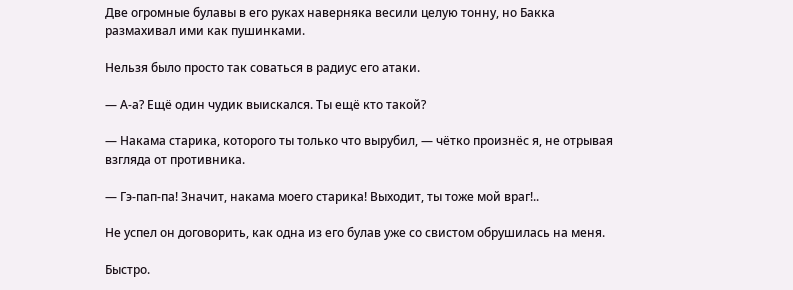Две огромные булавы в его руках наверняка весили целую тонну, но Бакка размахивал ими как пушинками.

Нельзя было просто так соваться в радиус его атаки.

— А-а? Ещё один чудик выискался. Ты ещё кто такой?

— Накама старика, которого ты только что вырубил, — чётко произнёс я, не отрывая взгляда от противника.

— Гэ-пап-па! Значит, накама моего старика! Выходит, ты тоже мой враг!..

Не успел он договорить, как одна из его булав уже со свистом обрушилась на меня.

Быстро.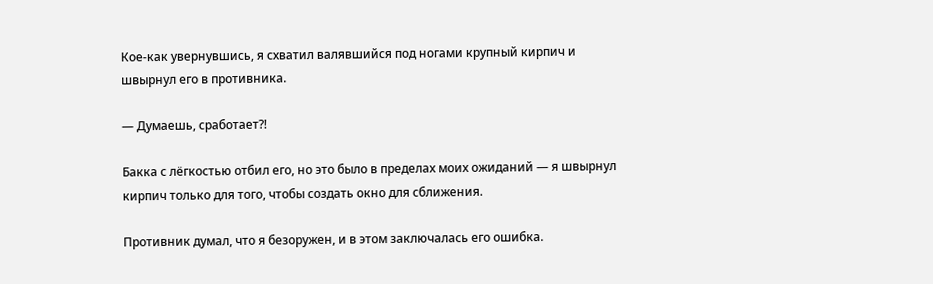Кое-как увернувшись, я схватил валявшийся под ногами крупный кирпич и швырнул его в противника.

— Думаешь, сработает?!

Бакка с лёгкостью отбил его, но это было в пределах моих ожиданий — я швырнул кирпич только для того, чтобы создать окно для сближения.

Противник думал, что я безоружен, и в этом заключалась его ошибка.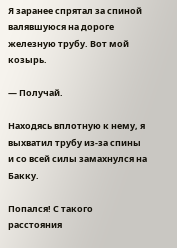Я заранее спрятал за спиной валявшуюся на дороге железную трубу. Вот мой козырь.

— Получай.

Находясь вплотную к нему, я выхватил трубу из-за спины и со всей силы замахнулся на Бакку.

Попался! С такого расстояния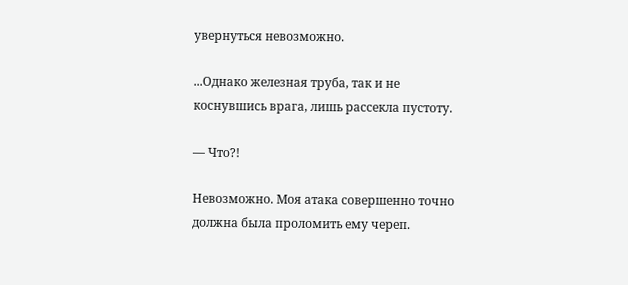увернуться невозможно.

...Однако железная труба, так и не коснувшись врага, лишь рассекла пустоту.

— Что?!

Невозможно. Моя атака совершенно точно должна была проломить ему череп.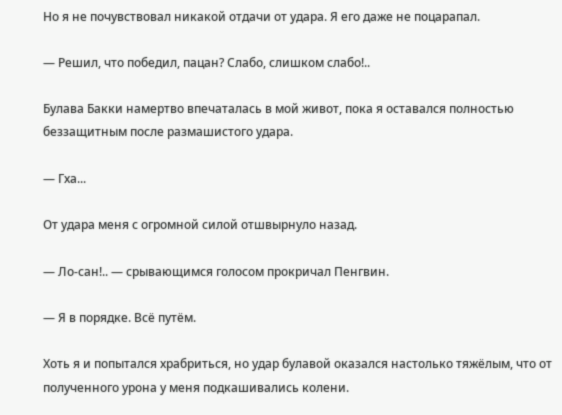Но я не почувствовал никакой отдачи от удара. Я его даже не поцарапал.

— Решил, что победил, пацан? Слабо, слишком слабо!..

Булава Бакки намертво впечаталась в мой живот, пока я оставался полностью беззащитным после размашистого удара.

— Гха...

От удара меня с огромной силой отшвырнуло назад.

— Ло-сан!.. — срывающимся голосом прокричал Пенгвин.

— Я в порядке. Всё путём.

Хоть я и попытался храбриться, но удар булавой оказался настолько тяжёлым, что от полученного урона у меня подкашивались колени.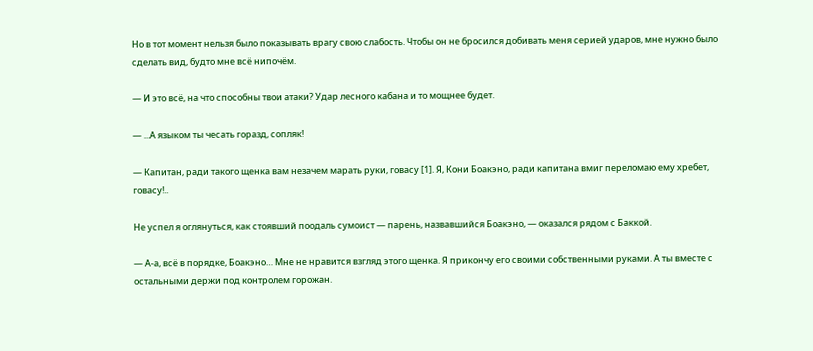Но в тот момент нельзя было показывать врагу свою слабость. Чтобы он не бросился добивать меня серией ударов, мне нужно было сделать вид, будто мне всё нипочём.

— И это всё, на что способны твои атаки? Удар лесного кабана и то мощнее будет.

— ...А языком ты чесать горазд, сопляк!

— Капитан, ради такого щенка вам незачем марать руки, говасу [1]. Я, Кони Боакэно, ради капитана вмиг переломаю ему хребет, говасу!..

Не успел я оглянуться, как стоявший поодаль сумоист — парень, назвавшийся Боакэно, — оказался рядом с Баккой.

— А-а, всё в порядке, Боакэно… Мне не нравится взгляд этого щенка. Я прикончу его своими собственными руками. А ты вместе с остальными держи под контролем горожан.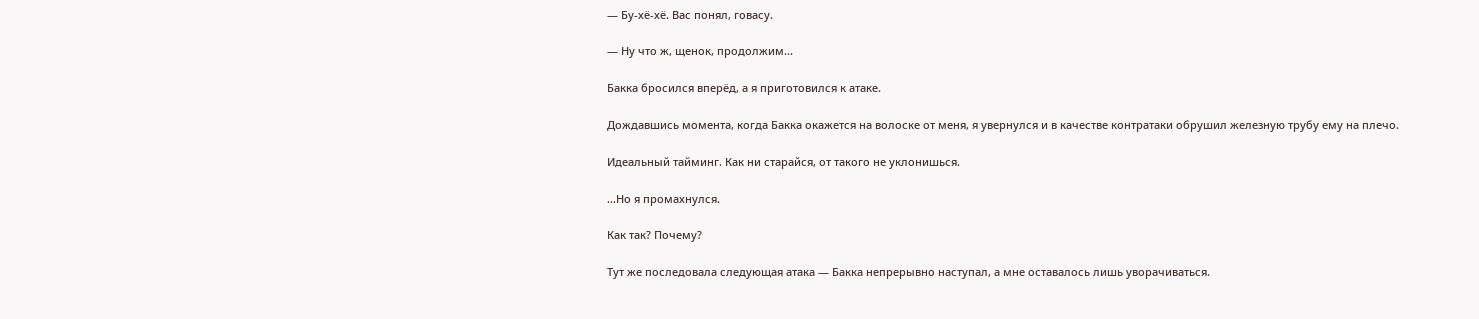— Бу-хё-хё. Вас понял, говасу.

— Ну что ж, щенок, продолжим...

Бакка бросился вперёд, а я приготовился к атаке.

Дождавшись момента, когда Бакка окажется на волоске от меня, я увернулся и в качестве контратаки обрушил железную трубу ему на плечо.

Идеальный тайминг. Как ни старайся, от такого не уклонишься.

...Но я промахнулся.

Как так? Почему?

Тут же последовала следующая атака — Бакка непрерывно наступал, а мне оставалось лишь уворачиваться.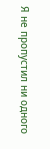Я не пропустил ни одного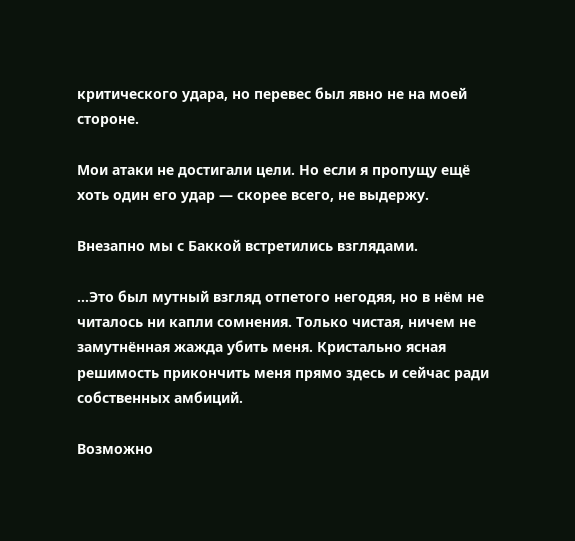критического удара, но перевес был явно не на моей стороне.

Мои атаки не достигали цели. Но если я пропущу ещё хоть один его удар — скорее всего, не выдержу.

Внезапно мы с Баккой встретились взглядами.

...Это был мутный взгляд отпетого негодяя, но в нём не читалось ни капли сомнения. Только чистая, ничем не замутнённая жажда убить меня. Кристально ясная решимость прикончить меня прямо здесь и сейчас ради собственных амбиций.

Возможно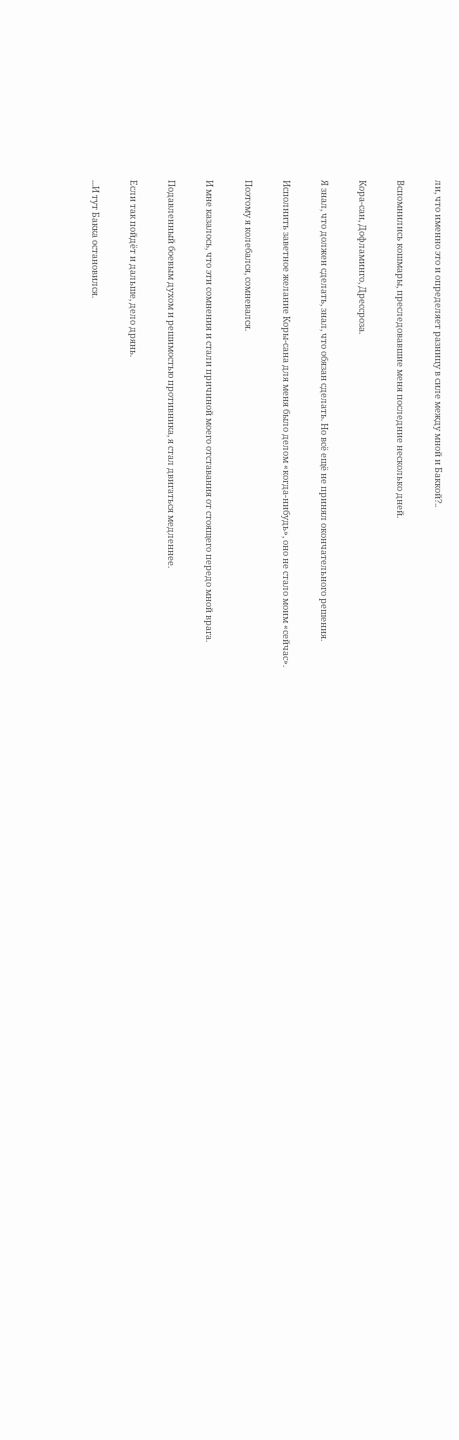ли, что именно это и определяет разницу в силе между мной и Баккой?..

Вспомнились кошмары, преследовавшие меня последние несколько дней.

Кора-сан, Дофламинго, Дрессроза.

Я знал, что должен сделать, знал, что обязан сделать. Но всё ещё не принял окончательного решения.

Исполнить заветное желание Коры-сана для меня было делом «когда-нибудь», оно не стало моим «сейчас».

Поэтому я колебался, сомневался.

И мне казалось, что эти сомнения и стали причиной моего отставания от стоящего передо мной врага.

Подавленный боевым духом и решимостью противника, я стал двигаться медленнее.

Если так пойдёт и дальше, дело дрянь.

...И тут Бакка остановился.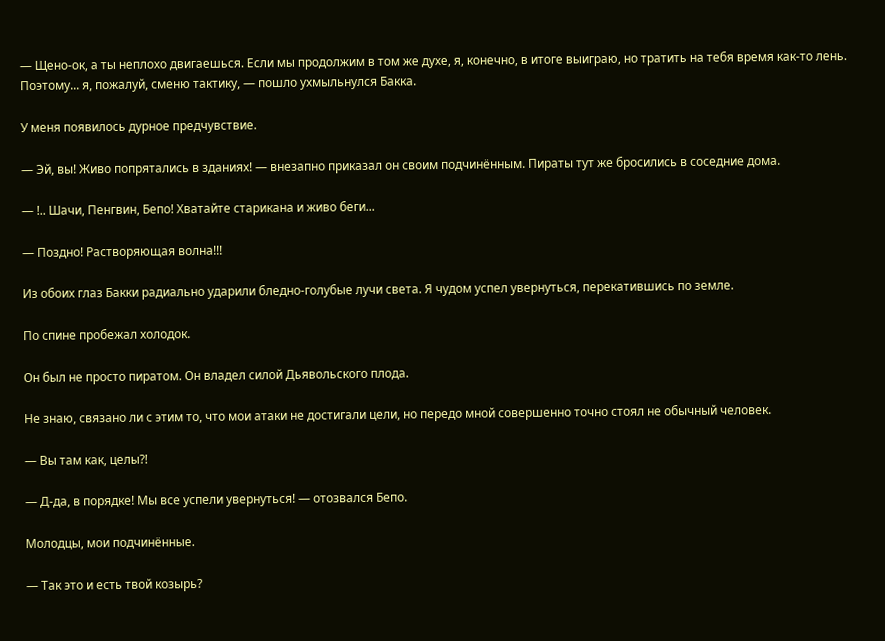— Щено-ок, а ты неплохо двигаешься. Если мы продолжим в том же духе, я, конечно, в итоге выиграю, но тратить на тебя время как-то лень. Поэтому... я, пожалуй, сменю тактику, — пошло ухмыльнулся Бакка.

У меня появилось дурное предчувствие.

— Эй, вы! Живо попрятались в зданиях! — внезапно приказал он своим подчинённым. Пираты тут же бросились в соседние дома.

— !.. Шачи, Пенгвин, Бепо! Хватайте старикана и живо беги...

— Поздно! Растворяющая волна!!!

Из обоих глаз Бакки радиально ударили бледно-голубые лучи света. Я чудом успел увернуться, перекатившись по земле.

По спине пробежал холодок.

Он был не просто пиратом. Он владел силой Дьявольского плода.

Не знаю, связано ли с этим то, что мои атаки не достигали цели, но передо мной совершенно точно стоял не обычный человек.

— Вы там как, целы?!

— Д-да, в порядке! Мы все успели увернуться! — отозвался Бепо.

Молодцы, мои подчинённые.

— Так это и есть твой козырь?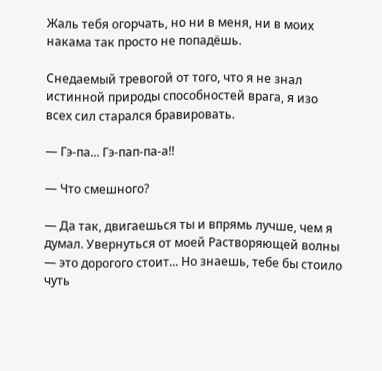Жаль тебя огорчать, но ни в меня, ни в моих накама так просто не попадёшь.

Снедаемый тревогой от того, что я не знал истинной природы способностей врага, я изо всех сил старался бравировать.

— Гэ-па... Гэ-пап-па-а!!

— Что смешного?

— Да так, двигаешься ты и впрямь лучше, чем я думал. Увернуться от моей Растворяющей волны — это дорогого стоит... Но знаешь, тебе бы стоило чуть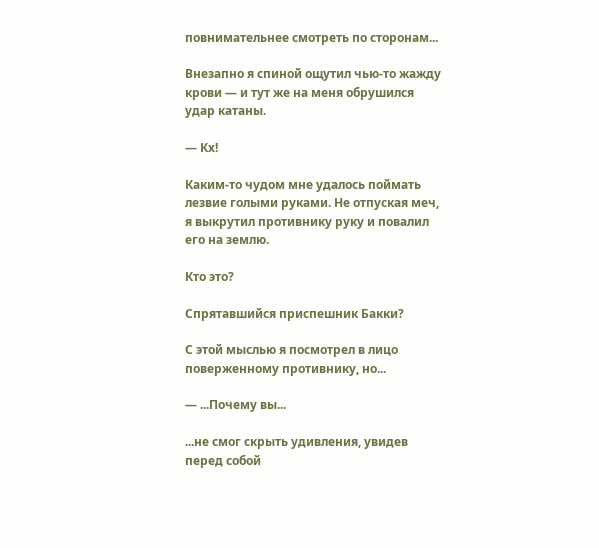повнимательнее смотреть по сторонам...

Внезапно я спиной ощутил чью-то жажду крови — и тут же на меня обрушился удар катаны.

— Кх!

Каким-то чудом мне удалось поймать лезвие голыми руками. Не отпуская меч, я выкрутил противнику руку и повалил его на землю.

Кто это?

Спрятавшийся приспешник Бакки?

С этой мыслью я посмотрел в лицо поверженному противнику, но...

— ...Почему вы...

...не смог скрыть удивления, увидев перед собой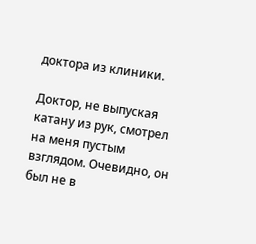доктора из клиники.

Доктор, не выпуская катану из рук, смотрел на меня пустым взглядом. Очевидно, он был не в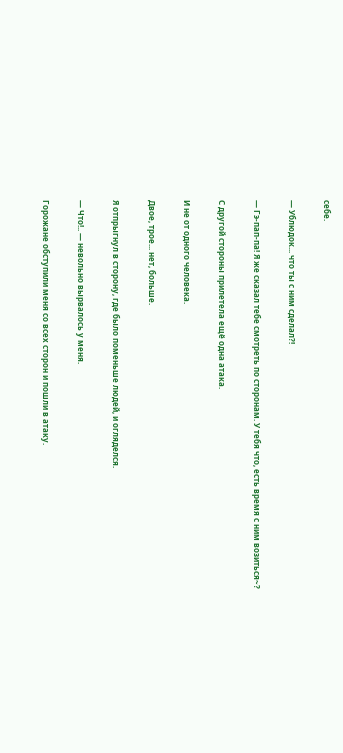себе.

— Ублюдок... что ты с ним сделал?!

— Гэ-пап-па! Я же сказал тебе смотреть по сторонам. У тебя что, есть время с ним возиться~?

С другой стороны прилетела ещё одна атака.

И не от одного человека.

Двое, трое... нет, больше.

Я отпрыгнул в сторону, где было поменьше людей, и огляделся.

— Что!.. — невольно вырвалось у меня.

Горожане обступили меня со всех сторон и пошли в атаку.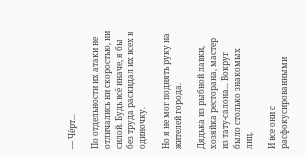— Чёрт...

По отдельности их атаки не отличались ни скоростью, ни силой. Будь всё иначе, я бы без труда раскидал их всех в одиночку.

Но я не мог поднять руку на жителей города.

Дядька из рыбной лавки, хозяйка ресторана, мастер из тату-салона... Вокруг было столько знакомых лиц.

И все они с расфокусированными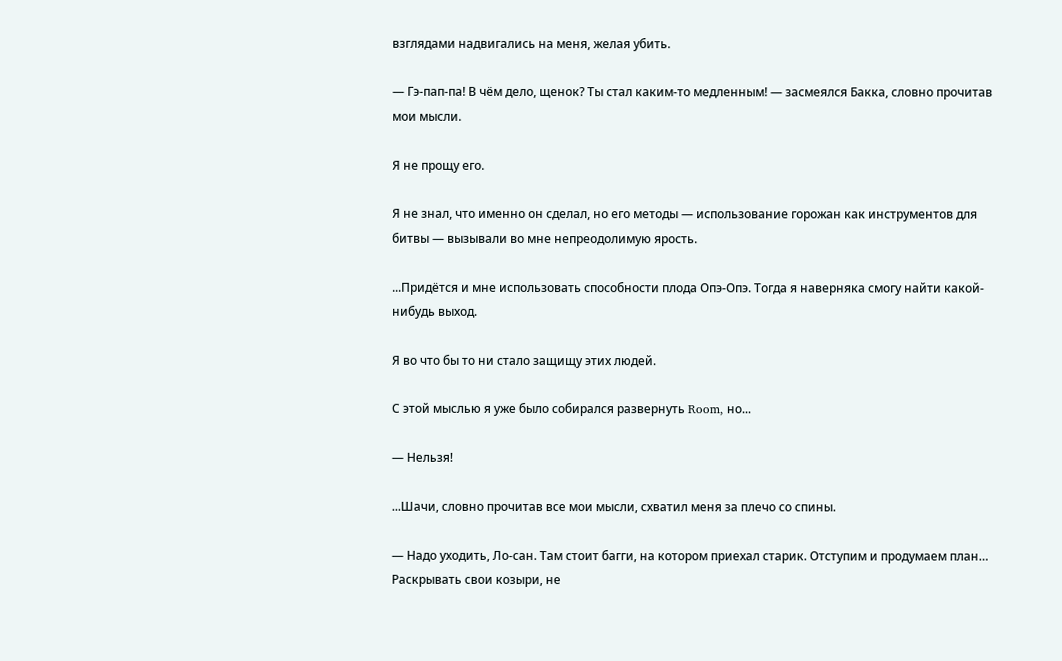взглядами надвигались на меня, желая убить.

— Гэ-пап-па! В чём дело, щенок? Ты стал каким-то медленным! — засмеялся Бакка, словно прочитав мои мысли.

Я не прощу его.

Я не знал, что именно он сделал, но его методы — использование горожан как инструментов для битвы — вызывали во мне непреодолимую ярость.

...Придётся и мне использовать способности плода Опэ-Опэ. Тогда я наверняка смогу найти какой-нибудь выход.

Я во что бы то ни стало защищу этих людей.

С этой мыслью я уже было собирался развернуть Room, но...

— Нельзя!

...Шачи, словно прочитав все мои мысли, схватил меня за плечо со спины.

— Надо уходить, Ло-сан. Там стоит багги, на котором приехал старик. Отступим и продумаем план… Раскрывать свои козыри, не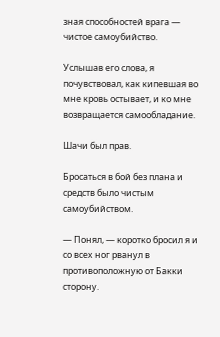зная способностей врага — чистое самоубийство.

Услышав его слова, я почувствовал, как кипевшая во мне кровь остывает, и ко мне возвращается самообладание.

Шачи был прав.

Бросаться в бой без плана и средств было чистым самоубийством.

— Понял, — коротко бросил я и со всех ног рванул в противоположную от Бакки сторону.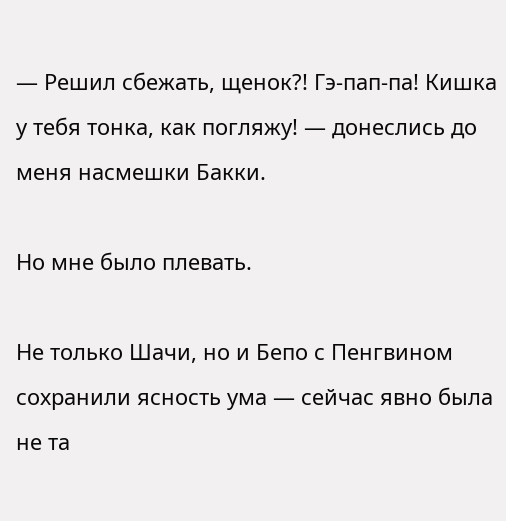— Решил сбежать, щенок?! Гэ-пап-па! Кишка у тебя тонка, как погляжу! — донеслись до меня насмешки Бакки.

Но мне было плевать.

Не только Шачи, но и Бепо с Пенгвином сохранили ясность ума — сейчас явно была не та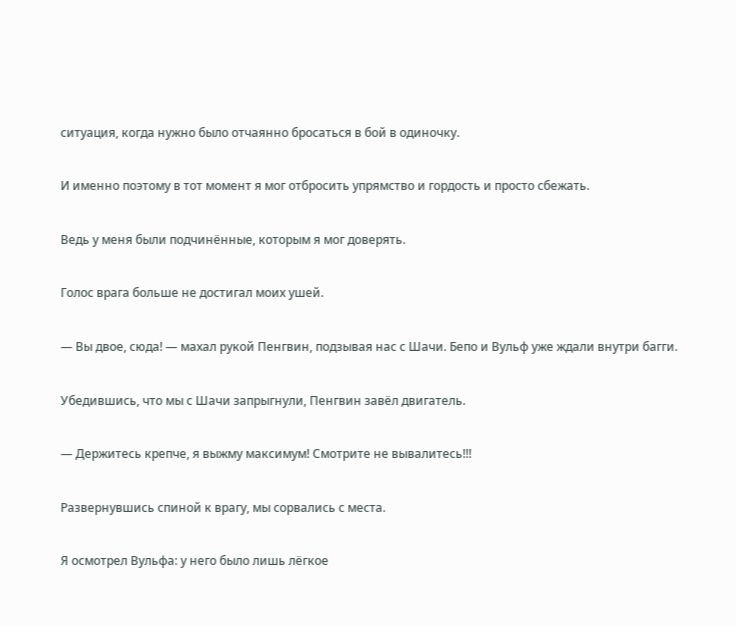ситуация, когда нужно было отчаянно бросаться в бой в одиночку.

И именно поэтому в тот момент я мог отбросить упрямство и гордость и просто сбежать.

Ведь у меня были подчинённые, которым я мог доверять.

Голос врага больше не достигал моих ушей.

— Вы двое, сюда! — махал рукой Пенгвин, подзывая нас с Шачи. Бепо и Вульф уже ждали внутри багги.

Убедившись, что мы с Шачи запрыгнули, Пенгвин завёл двигатель.

— Держитесь крепче, я выжму максимум! Смотрите не вывалитесь!!!

Развернувшись спиной к врагу, мы сорвались с места.

Я осмотрел Вульфа: у него было лишь лёгкое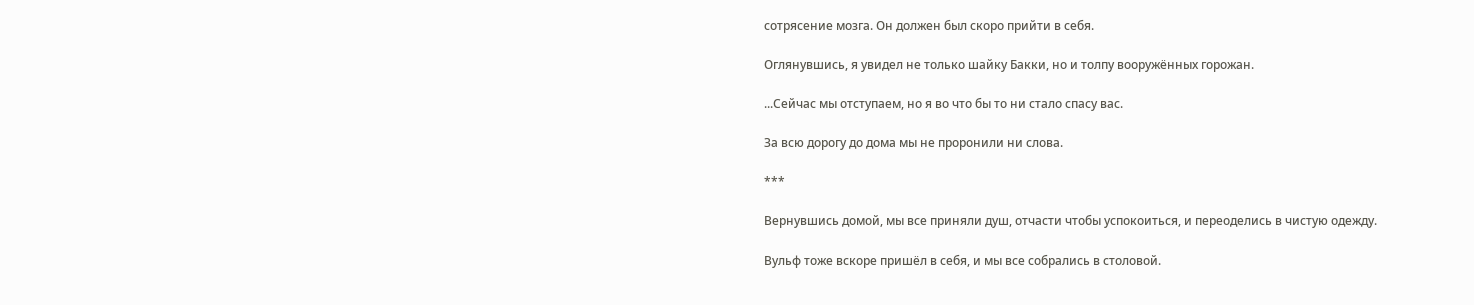сотрясение мозга. Он должен был скоро прийти в себя.

Оглянувшись, я увидел не только шайку Бакки, но и толпу вооружённых горожан.

...Сейчас мы отступаем, но я во что бы то ни стало спасу вас.

За всю дорогу до дома мы не проронили ни слова.

***

Вернувшись домой, мы все приняли душ, отчасти чтобы успокоиться, и переоделись в чистую одежду.

Вульф тоже вскоре пришёл в себя, и мы все собрались в столовой.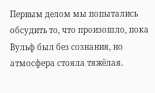Первым делом мы попытались обсудить то, что произошло, пока Вульф был без сознания, но атмосфера стояла тяжёлая.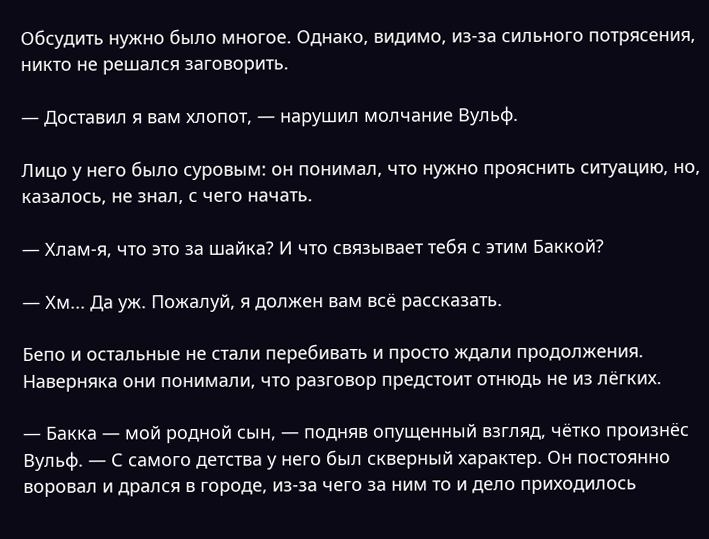Обсудить нужно было многое. Однако, видимо, из-за сильного потрясения, никто не решался заговорить.

— Доставил я вам хлопот, — нарушил молчание Вульф.

Лицо у него было суровым: он понимал, что нужно прояснить ситуацию, но, казалось, не знал, с чего начать.

— Хлам-я, что это за шайка? И что связывает тебя с этим Баккой?

— Хм... Да уж. Пожалуй, я должен вам всё рассказать.

Бепо и остальные не стали перебивать и просто ждали продолжения. Наверняка они понимали, что разговор предстоит отнюдь не из лёгких.

— Бакка — мой родной сын, — подняв опущенный взгляд, чётко произнёс Вульф. — С самого детства у него был скверный характер. Он постоянно воровал и дрался в городе, из-за чего за ним то и дело приходилось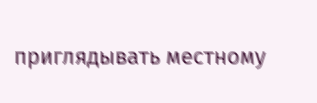приглядывать местному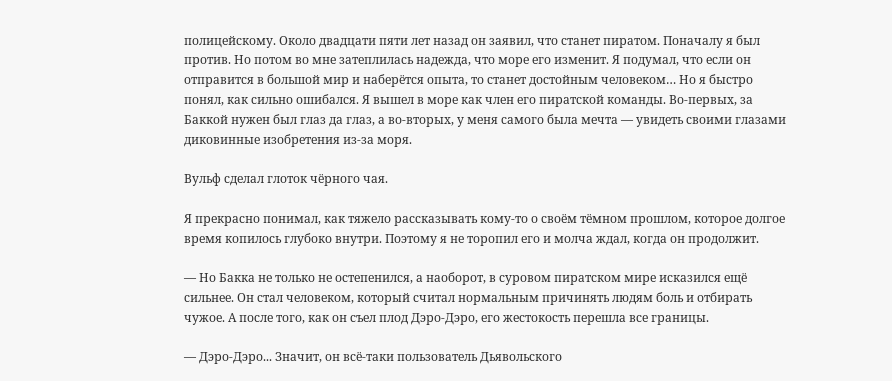полицейскому. Около двадцати пяти лет назад он заявил, что станет пиратом. Поначалу я был против. Но потом во мне затеплилась надежда, что море его изменит. Я подумал, что если он отправится в большой мир и наберётся опыта, то станет достойным человеком… Но я быстро понял, как сильно ошибался. Я вышел в море как член его пиратской команды. Во-первых, за Баккой нужен был глаз да глаз, а во-вторых, у меня самого была мечта — увидеть своими глазами диковинные изобретения из-за моря.

Вульф сделал глоток чёрного чая.

Я прекрасно понимал, как тяжело рассказывать кому-то о своём тёмном прошлом, которое долгое время копилось глубоко внутри. Поэтому я не торопил его и молча ждал, когда он продолжит.

— Но Бакка не только не остепенился, а наоборот, в суровом пиратском мире исказился ещё сильнее. Он стал человеком, который считал нормальным причинять людям боль и отбирать чужое. А после того, как он съел плод Дэро-Дэро, его жестокость перешла все границы.

— Дэро-Дэро... Значит, он всё-таки пользователь Дьявольского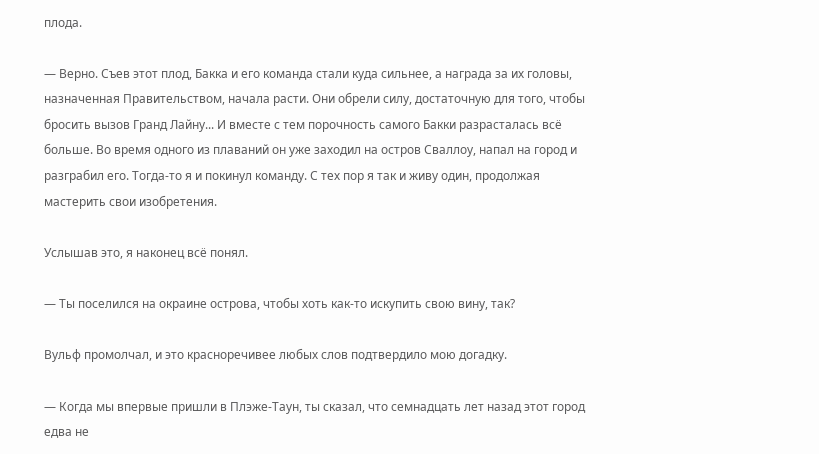плода.

— Верно. Съев этот плод, Бакка и его команда стали куда сильнее, а награда за их головы, назначенная Правительством, начала расти. Они обрели силу, достаточную для того, чтобы бросить вызов Гранд Лайну... И вместе с тем порочность самого Бакки разрасталась всё больше. Во время одного из плаваний он уже заходил на остров Сваллоу, напал на город и разграбил его. Тогда-то я и покинул команду. С тех пор я так и живу один, продолжая мастерить свои изобретения.

Услышав это, я наконец всё понял.

— Ты поселился на окраине острова, чтобы хоть как-то искупить свою вину, так?

Вульф промолчал, и это красноречивее любых слов подтвердило мою догадку.

— Когда мы впервые пришли в Плэже-Таун, ты сказал, что семнадцать лет назад этот город едва не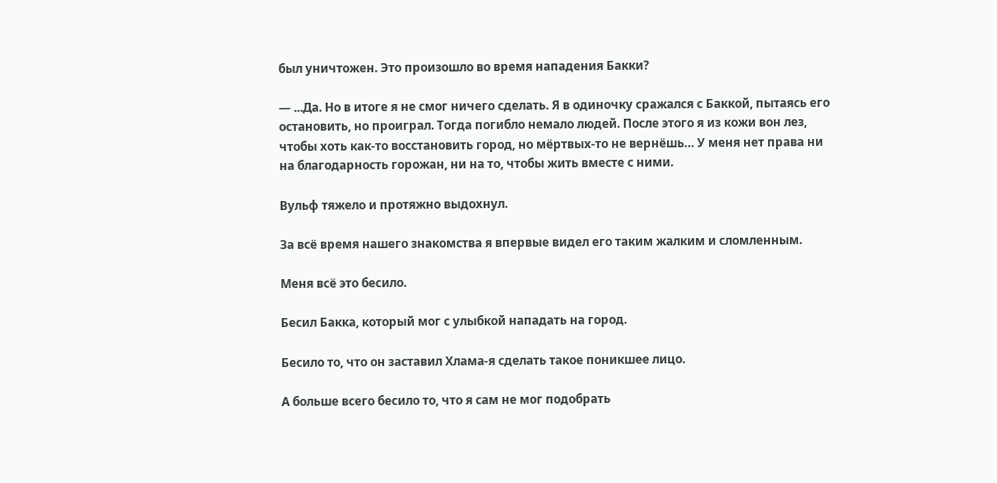был уничтожен. Это произошло во время нападения Бакки?

— ...Да. Но в итоге я не смог ничего сделать. Я в одиночку сражался с Баккой, пытаясь его остановить, но проиграл. Тогда погибло немало людей. После этого я из кожи вон лез, чтобы хоть как-то восстановить город, но мёртвых-то не вернёшь… У меня нет права ни на благодарность горожан, ни на то, чтобы жить вместе с ними.

Вульф тяжело и протяжно выдохнул.

За всё время нашего знакомства я впервые видел его таким жалким и сломленным.

Меня всё это бесило.

Бесил Бакка, который мог с улыбкой нападать на город.

Бесило то, что он заставил Хлама-я сделать такое поникшее лицо.

А больше всего бесило то, что я сам не мог подобрать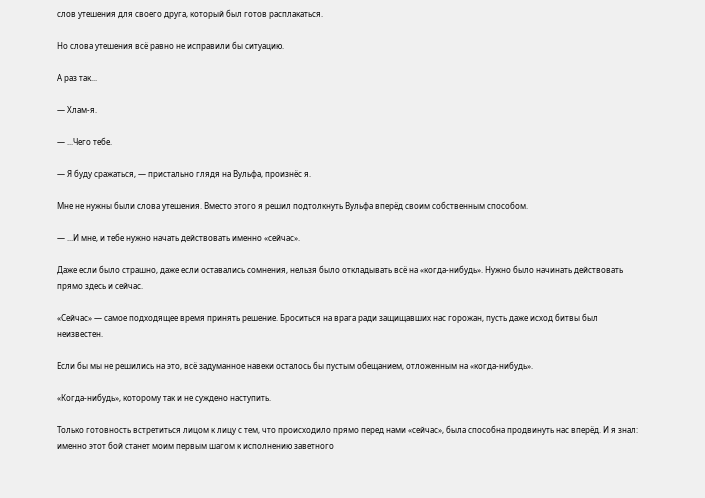слов утешения для своего друга, который был готов расплакаться.

Но слова утешения всё равно не исправили бы ситуацию.

А раз так...

— Хлам-я.

— ...Чего тебе.

— Я буду сражаться, — пристально глядя на Вульфа, произнёс я.

Мне не нужны были слова утешения. Вместо этого я решил подтолкнуть Вульфа вперёд своим собственным способом.

— ...И мне, и тебе нужно начать действовать именно «сейчас».

Даже если было страшно, даже если оставались сомнения, нельзя было откладывать всё на «когда-нибудь». Нужно было начинать действовать прямо здесь и сейчас.

«Сейчас» — самое подходящее время принять решение. Броситься на врага ради защищавших нас горожан, пусть даже исход битвы был неизвестен.

Если бы мы не решились на это, всё задуманное навеки осталось бы пустым обещанием, отложенным на «когда-нибудь».

«Когда-нибудь», которому так и не суждено наступить.

Только готовность встретиться лицом к лицу с тем, что происходило прямо перед нами «сейчас», была способна продвинуть нас вперёд. И я знал: именно этот бой станет моим первым шагом к исполнению заветного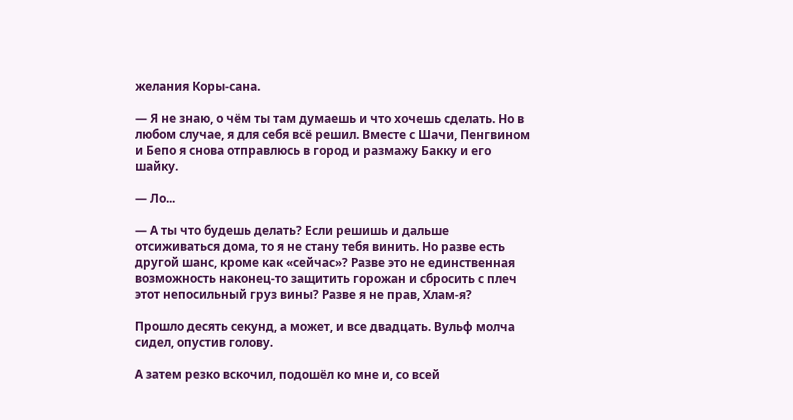желания Коры-сана.

— Я не знаю, о чём ты там думаешь и что хочешь сделать. Но в любом случае, я для себя всё решил. Вместе с Шачи, Пенгвином и Бепо я снова отправлюсь в город и размажу Бакку и его шайку.

— Ло...

— А ты что будешь делать? Если решишь и дальше отсиживаться дома, то я не стану тебя винить. Но разве есть другой шанс, кроме как «сейчас»? Разве это не единственная возможность наконец-то защитить горожан и сбросить с плеч этот непосильный груз вины? Разве я не прав, Хлам-я?

Прошло десять секунд, а может, и все двадцать. Вульф молча сидел, опустив голову.

А затем резко вскочил, подошёл ко мне и, со всей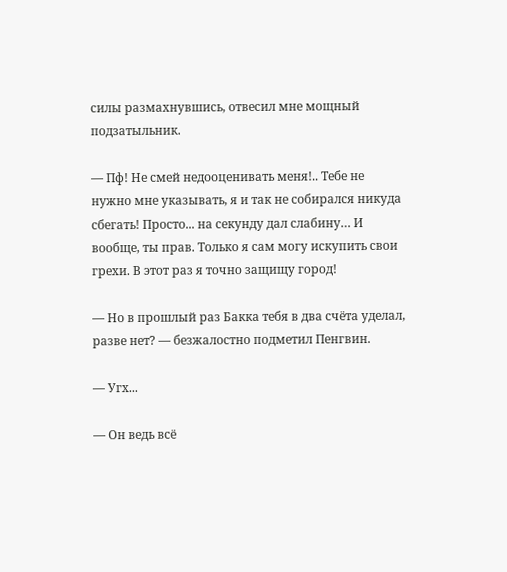силы размахнувшись, отвесил мне мощный подзатыльник.

— Пф! Не смей недооценивать меня!.. Тебе не нужно мне указывать, я и так не собирался никуда сбегать! Просто... на секунду дал слабину… И вообще, ты прав. Только я сам могу искупить свои грехи. В этот раз я точно защищу город!

— Но в прошлый раз Бакка тебя в два счёта уделал, разве нет? — безжалостно подметил Пенгвин.

— Угх...

— Он ведь всё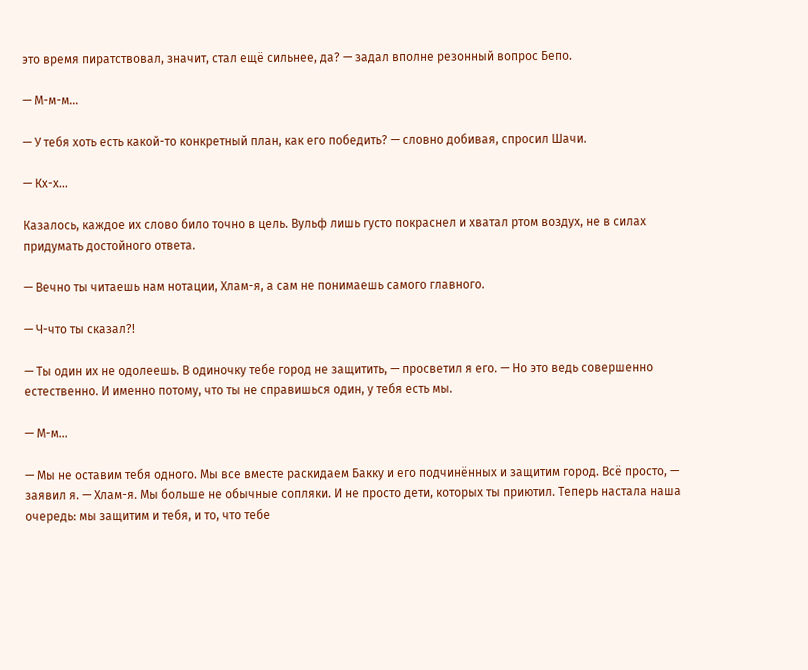это время пиратствовал, значит, стал ещё сильнее, да? — задал вполне резонный вопрос Бепо.

— М-м-м...

— У тебя хоть есть какой-то конкретный план, как его победить? — словно добивая, спросил Шачи.

— Кх-х...

Казалось, каждое их слово било точно в цель. Вульф лишь густо покраснел и хватал ртом воздух, не в силах придумать достойного ответа.

— Вечно ты читаешь нам нотации, Хлам-я, а сам не понимаешь самого главного.

— Ч-что ты сказал?!

— Ты один их не одолеешь. В одиночку тебе город не защитить, — просветил я его. — Но это ведь совершенно естественно. И именно потому, что ты не справишься один, у тебя есть мы.

— М-м...

— Мы не оставим тебя одного. Мы все вместе раскидаем Бакку и его подчинённых и защитим город. Всё просто, — заявил я. — Хлам-я. Мы больше не обычные сопляки. И не просто дети, которых ты приютил. Теперь настала наша очередь: мы защитим и тебя, и то, что тебе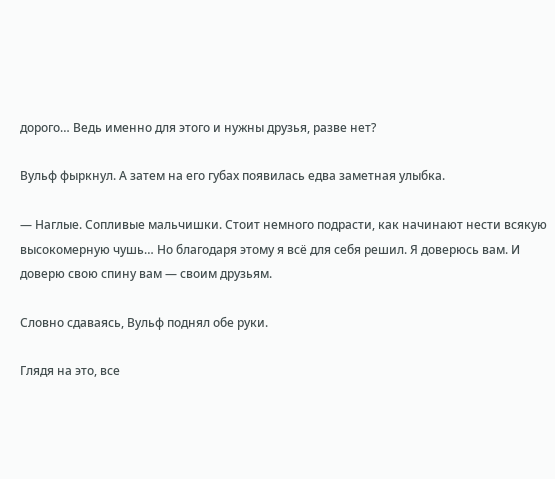дорого… Ведь именно для этого и нужны друзья, разве нет?

Вульф фыркнул. А затем на его губах появилась едва заметная улыбка.

— Наглые. Сопливые мальчишки. Стоит немного подрасти, как начинают нести всякую высокомерную чушь… Но благодаря этому я всё для себя решил. Я доверюсь вам. И доверю свою спину вам — своим друзьям.

Словно сдаваясь, Вульф поднял обе руки.

Глядя на это, все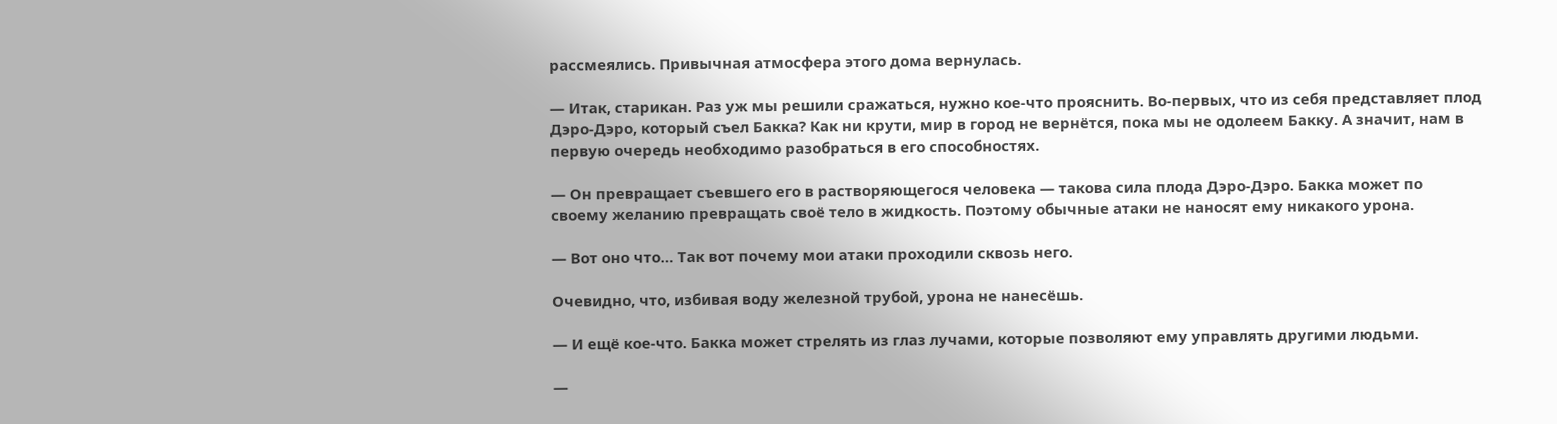рассмеялись. Привычная атмосфера этого дома вернулась.

— Итак, старикан. Раз уж мы решили сражаться, нужно кое-что прояснить. Во-первых, что из себя представляет плод Дэро-Дэро, который съел Бакка? Как ни крути, мир в город не вернётся, пока мы не одолеем Бакку. А значит, нам в первую очередь необходимо разобраться в его способностях.

— Он превращает съевшего его в растворяющегося человека — такова сила плода Дэро-Дэро. Бакка может по своему желанию превращать своё тело в жидкость. Поэтому обычные атаки не наносят ему никакого урона.

— Вот оно что… Так вот почему мои атаки проходили сквозь него.

Очевидно, что, избивая воду железной трубой, урона не нанесёшь.

— И ещё кое-что. Бакка может стрелять из глаз лучами, которые позволяют ему управлять другими людьми.

—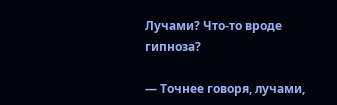Лучами? Что-то вроде гипноза?

— Точнее говоря, лучами,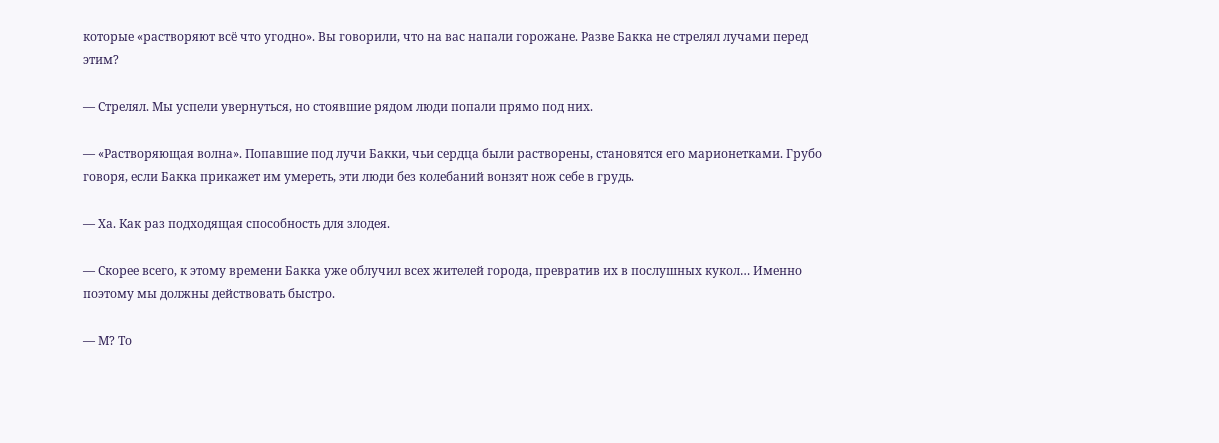которые «растворяют всё что угодно». Вы говорили, что на вас напали горожане. Разве Бакка не стрелял лучами перед этим?

— Стрелял. Мы успели увернуться, но стоявшие рядом люди попали прямо под них.

— «Растворяющая волна». Попавшие под лучи Бакки, чьи сердца были растворены, становятся его марионетками. Грубо говоря, если Бакка прикажет им умереть, эти люди без колебаний вонзят нож себе в грудь.

— Ха. Как раз подходящая способность для злодея.

— Скорее всего, к этому времени Бакка уже облучил всех жителей города, превратив их в послушных кукол… Именно поэтому мы должны действовать быстро.

— М? То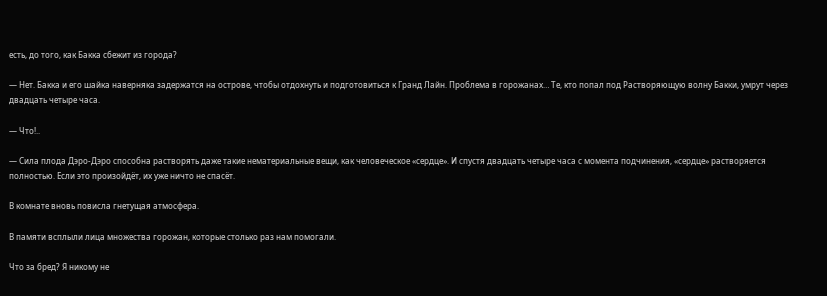есть, до того, как Бакка сбежит из города?

— Нет. Бакка и его шайка наверняка задержатся на острове, чтобы отдохнуть и подготовиться к Гранд Лайн. Проблема в горожанах… Те, кто попал под Растворяющую волну Бакки, умрут через двадцать четыре часа.

— Что!..

— Сила плода Дэро-Дэро способна растворять даже такие нематериальные вещи, как человеческое «сердце». И спустя двадцать четыре часа с момента подчинения, «сердце» растворяется полностью. Если это произойдёт, их уже ничто не спасёт.

В комнате вновь повисла гнетущая атмосфера.

В памяти всплыли лица множества горожан, которые столько раз нам помогали.

Что за бред? Я никому не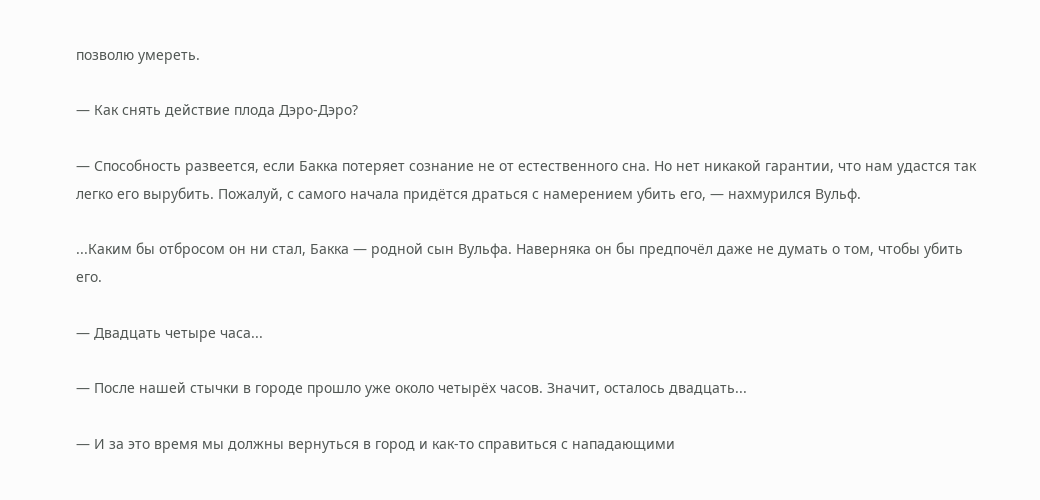позволю умереть.

— Как снять действие плода Дэро-Дэро?

— Способность развеется, если Бакка потеряет сознание не от естественного сна. Но нет никакой гарантии, что нам удастся так легко его вырубить. Пожалуй, с самого начала придётся драться с намерением убить его, — нахмурился Вульф.

...Каким бы отбросом он ни стал, Бакка — родной сын Вульфа. Наверняка он бы предпочёл даже не думать о том, чтобы убить его.

— Двадцать четыре часа...

— После нашей стычки в городе прошло уже около четырёх часов. Значит, осталось двадцать...

— И за это время мы должны вернуться в город и как-то справиться с нападающими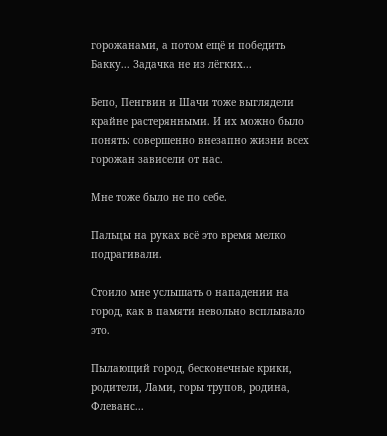горожанами, а потом ещё и победить Бакку... Задачка не из лёгких...

Бепо, Пенгвин и Шачи тоже выглядели крайне растерянными. И их можно было понять: совершенно внезапно жизни всех горожан зависели от нас.

Мне тоже было не по себе.

Пальцы на руках всё это время мелко подрагивали.

Стоило мне услышать о нападении на город, как в памяти невольно всплывало это.

Пылающий город, бесконечные крики, родители, Лами, горы трупов, родина, Флеванс...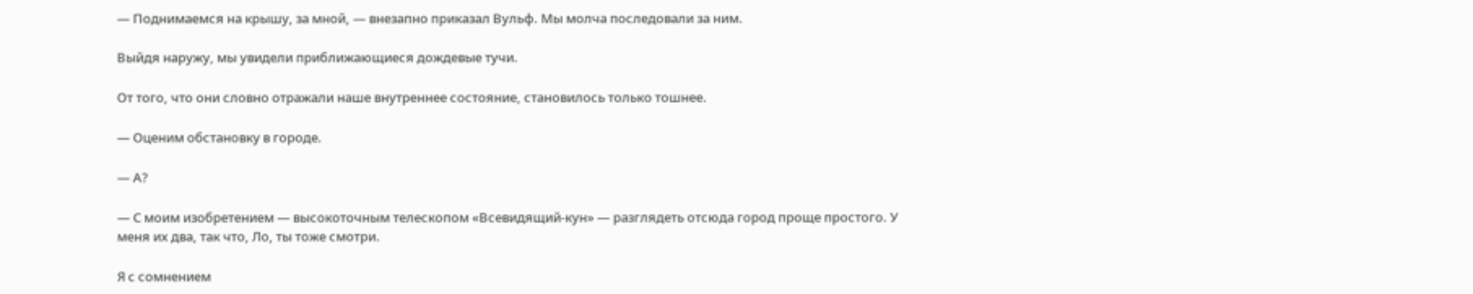— Поднимаемся на крышу, за мной, — внезапно приказал Вульф. Мы молча последовали за ним.

Выйдя наружу, мы увидели приближающиеся дождевые тучи.

От того, что они словно отражали наше внутреннее состояние, становилось только тошнее.

— Оценим обстановку в городе.

— А?

— С моим изобретением — высокоточным телескопом «Всевидящий-кун» — разглядеть отсюда город проще простого. У меня их два, так что, Ло, ты тоже смотри.

Я с сомнением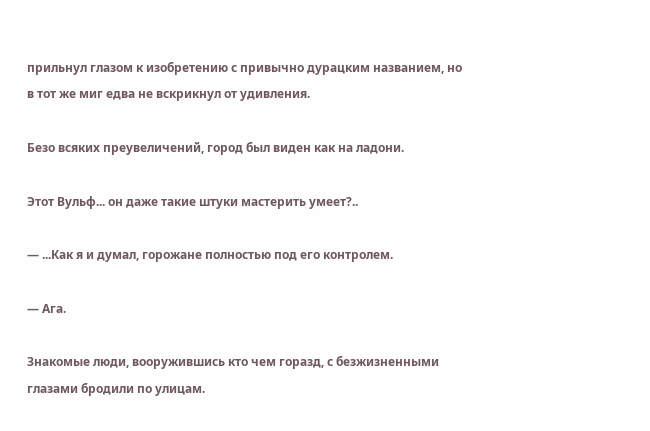прильнул глазом к изобретению с привычно дурацким названием, но в тот же миг едва не вскрикнул от удивления.

Безо всяких преувеличений, город был виден как на ладони.

Этот Вульф... он даже такие штуки мастерить умеет?..

— ...Как я и думал, горожане полностью под его контролем.

— Ага.

Знакомые люди, вооружившись кто чем горазд, с безжизненными глазами бродили по улицам.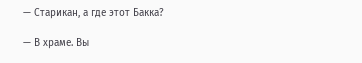— Старикан, а где этот Бакка?

— В храме. Вы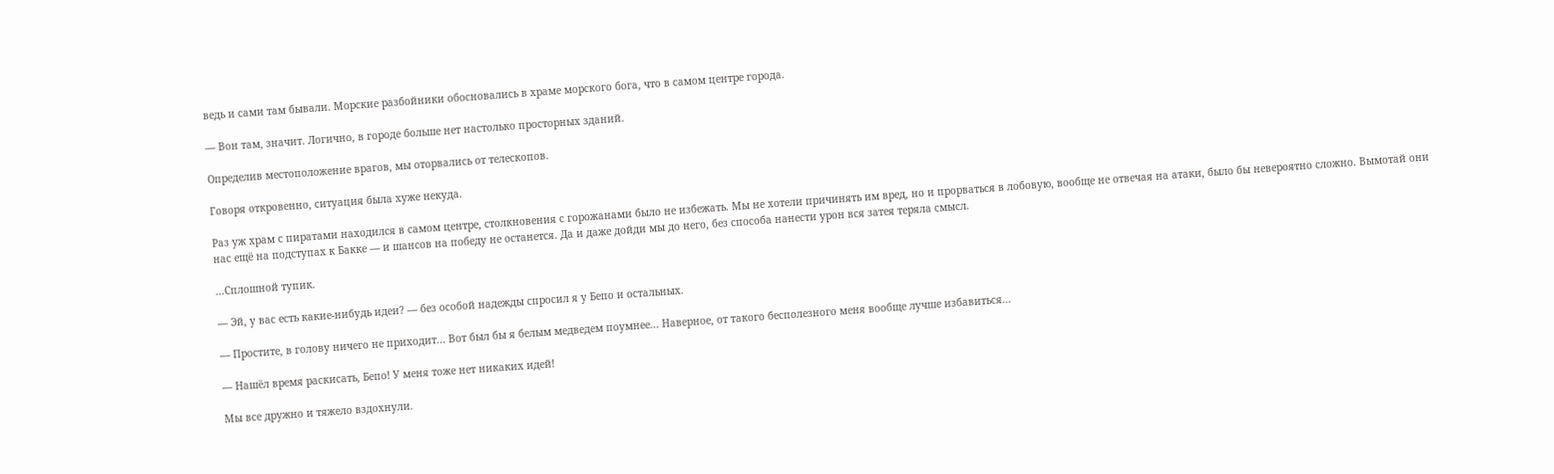ведь и сами там бывали. Морские разбойники обосновались в храме морского бога, что в самом центре города.

— Вон там, значит. Логично, в городе больше нет настолько просторных зданий.

Определив местоположение врагов, мы оторвались от телескопов.

Говоря откровенно, ситуация была хуже некуда.

Раз уж храм с пиратами находился в самом центре, столкновения с горожанами было не избежать. Мы не хотели причинять им вред, но и прорваться в лобовую, вообще не отвечая на атаки, было бы невероятно сложно. Вымотай они нас ещё на подступах к Бакке — и шансов на победу не останется. Да и даже дойди мы до него, без способа нанести урон вся затея теряла смысл.

...Сплошной тупик.

— Эй, у вас есть какие-нибудь идеи? — без особой надежды спросил я у Бепо и остальных.

— Простите, в голову ничего не приходит... Вот был бы я белым медведем поумнее... Наверное, от такого бесполезного меня вообще лучше избавиться...

— Нашёл время раскисать, Бепо! У меня тоже нет никаких идей!

Мы все дружно и тяжело вздохнули.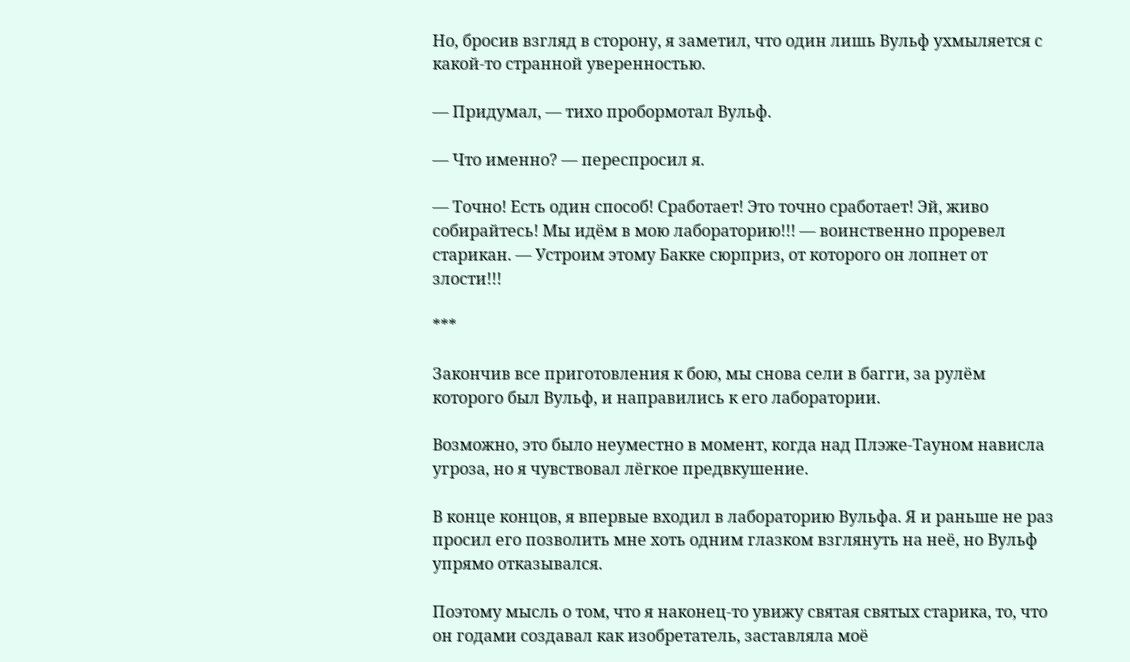Но, бросив взгляд в сторону, я заметил, что один лишь Вульф ухмыляется с какой-то странной уверенностью.

— Придумал, — тихо пробормотал Вульф.

— Что именно? — переспросил я.

— Точно! Есть один способ! Сработает! Это точно сработает! Эй, живо собирайтесь! Мы идём в мою лабораторию!!! — воинственно проревел старикан. — Устроим этому Бакке сюрприз, от которого он лопнет от злости!!!

***

Закончив все приготовления к бою, мы снова сели в багги, за рулём которого был Вульф, и направились к его лаборатории.

Возможно, это было неуместно в момент, когда над Плэже-Тауном нависла угроза, но я чувствовал лёгкое предвкушение.

В конце концов, я впервые входил в лабораторию Вульфа. Я и раньше не раз просил его позволить мне хоть одним глазком взглянуть на неё, но Вульф упрямо отказывался.

Поэтому мысль о том, что я наконец-то увижу святая святых старика, то, что он годами создавал как изобретатель, заставляла моё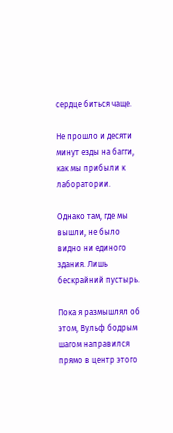сердце биться чаще.

Не прошло и десяти минут езды на багги, как мы прибыли к лаборатории.

Однако там, где мы вышли, не было видно ни единого здания. Лишь бескрайний пустырь.

Пока я размышлял об этом, Вульф бодрым шагом направился прямо в центр этого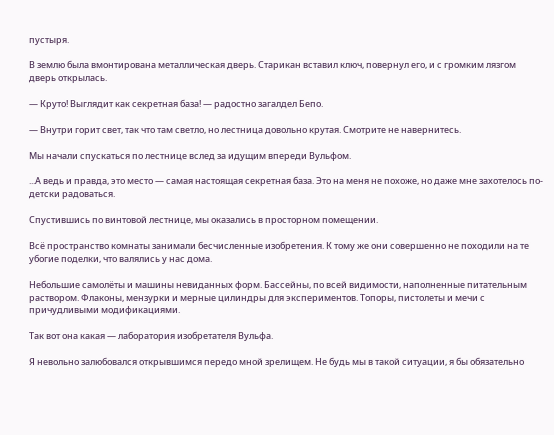пустыря.

В землю была вмонтирована металлическая дверь. Старикан вставил ключ, повернул его, и с громким лязгом дверь открылась.

— Круто! Выглядит как секретная база! — радостно загалдел Бепо.

— Внутри горит свет, так что там светло, но лестница довольно крутая. Смотрите не навернитесь.

Мы начали спускаться по лестнице вслед за идущим впереди Вульфом.

...А ведь и правда, это место — самая настоящая секретная база. Это на меня не похоже, но даже мне захотелось по-детски радоваться.

Спустившись по винтовой лестнице, мы оказались в просторном помещении.

Всё пространство комнаты занимали бесчисленные изобретения. К тому же они совершенно не походили на те убогие поделки, что валялись у нас дома.

Небольшие самолёты и машины невиданных форм. Бассейны, по всей видимости, наполненные питательным раствором. Флаконы, мензурки и мерные цилиндры для экспериментов. Топоры, пистолеты и мечи с причудливыми модификациями.

Так вот она какая — лаборатория изобретателя Вульфа.

Я невольно залюбовался открывшимся передо мной зрелищем. Не будь мы в такой ситуации, я бы обязательно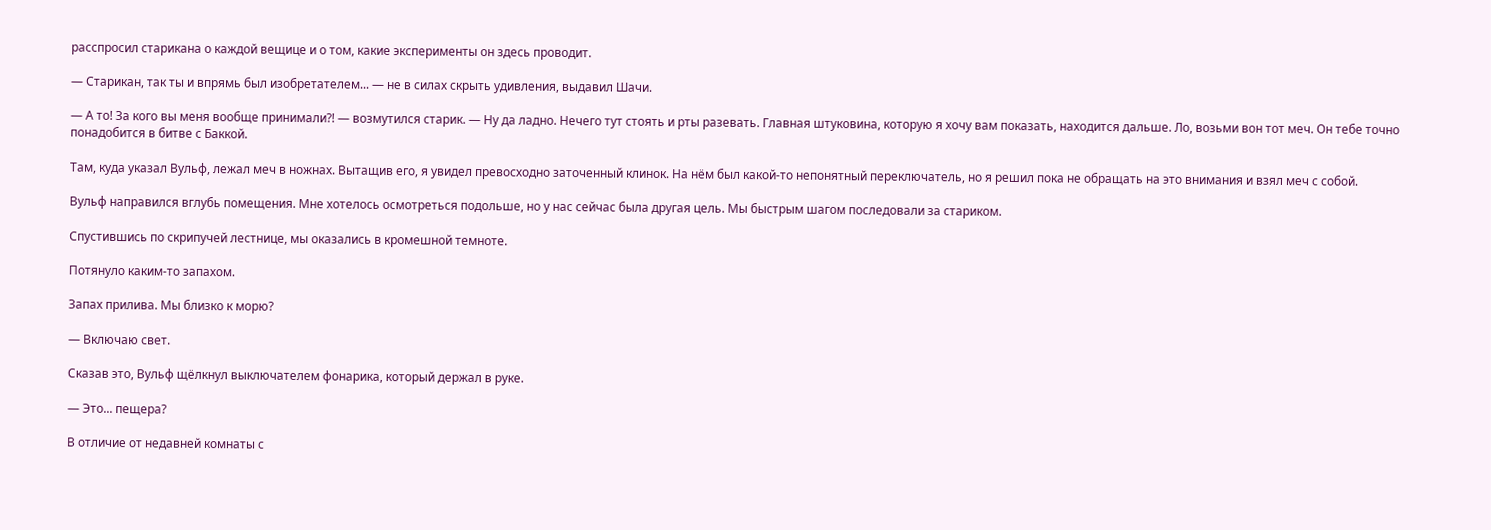расспросил старикана о каждой вещице и о том, какие эксперименты он здесь проводит.

— Старикан, так ты и впрямь был изобретателем... — не в силах скрыть удивления, выдавил Шачи.

— А то! За кого вы меня вообще принимали?! — возмутился старик. — Ну да ладно. Нечего тут стоять и рты разевать. Главная штуковина, которую я хочу вам показать, находится дальше. Ло, возьми вон тот меч. Он тебе точно понадобится в битве с Баккой.

Там, куда указал Вульф, лежал меч в ножнах. Вытащив его, я увидел превосходно заточенный клинок. На нём был какой-то непонятный переключатель, но я решил пока не обращать на это внимания и взял меч с собой.

Вульф направился вглубь помещения. Мне хотелось осмотреться подольше, но у нас сейчас была другая цель. Мы быстрым шагом последовали за стариком.

Спустившись по скрипучей лестнице, мы оказались в кромешной темноте.

Потянуло каким-то запахом.

Запах прилива. Мы близко к морю?

— Включаю свет.

Сказав это, Вульф щёлкнул выключателем фонарика, который держал в руке.

— Это... пещера?

В отличие от недавней комнаты с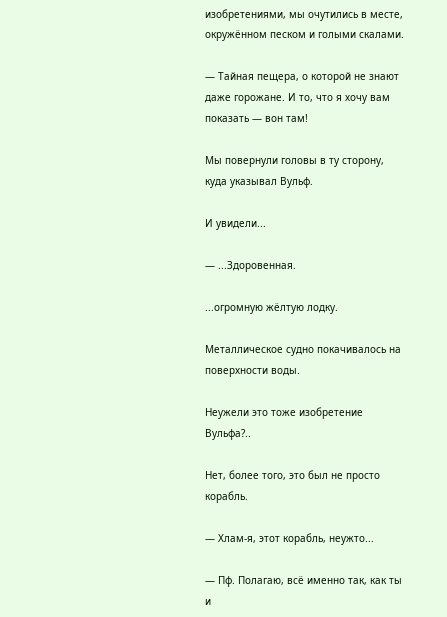изобретениями, мы очутились в месте, окружённом песком и голыми скалами.

— Тайная пещера, о которой не знают даже горожане. И то, что я хочу вам показать — вон там!

Мы повернули головы в ту сторону, куда указывал Вульф.

И увидели...

— ...Здоровенная.

...огромную жёлтую лодку.

Металлическое судно покачивалось на поверхности воды.

Неужели это тоже изобретение Вульфа?..

Нет, более того, это был не просто корабль.

— Хлам-я, этот корабль, неужто...

— Пф. Полагаю, всё именно так, как ты и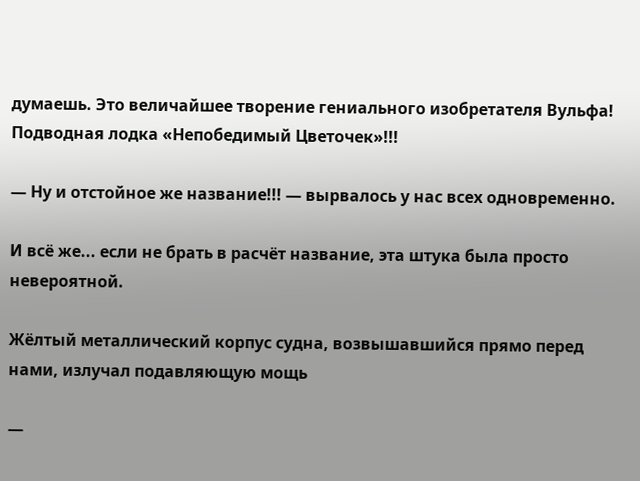думаешь. Это величайшее творение гениального изобретателя Вульфа! Подводная лодка «Непобедимый Цветочек»!!!

— Ну и отстойное же название!!! — вырвалось у нас всех одновременно.

И всё же... если не брать в расчёт название, эта штука была просто невероятной.

Жёлтый металлический корпус судна, возвышавшийся прямо перед нами, излучал подавляющую мощь

—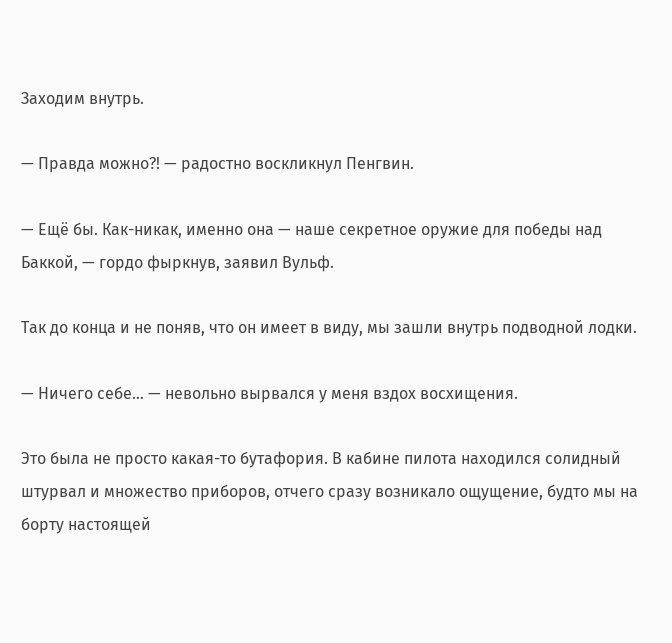Заходим внутрь.

— Правда можно?! — радостно воскликнул Пенгвин.

— Ещё бы. Как-никак, именно она — наше секретное оружие для победы над Баккой, — гордо фыркнув, заявил Вульф.

Так до конца и не поняв, что он имеет в виду, мы зашли внутрь подводной лодки.

— Ничего себе... — невольно вырвался у меня вздох восхищения.

Это была не просто какая-то бутафория. В кабине пилота находился солидный штурвал и множество приборов, отчего сразу возникало ощущение, будто мы на борту настоящей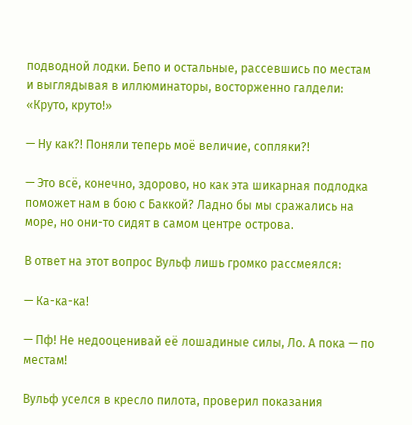подводной лодки. Бепо и остальные, рассевшись по местам и выглядывая в иллюминаторы, восторженно галдели: «Круто, круто!»

— Ну как?! Поняли теперь моё величие, сопляки?!

— Это всё, конечно, здорово, но как эта шикарная подлодка поможет нам в бою с Баккой? Ладно бы мы сражались на море, но они-то сидят в самом центре острова.

В ответ на этот вопрос Вульф лишь громко рассмеялся:

— Ка-ка-ка!

— Пф! Не недооценивай её лошадиные силы, Ло. А пока — по местам!

Вульф уселся в кресло пилота, проверил показания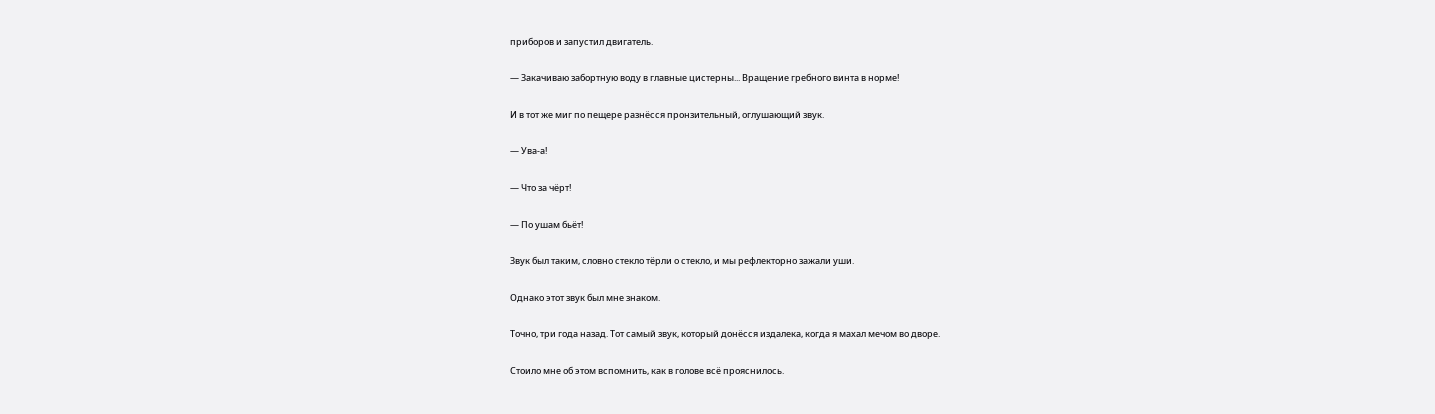приборов и запустил двигатель.

— Закачиваю забортную воду в главные цистерны... Вращение гребного винта в норме!

И в тот же миг по пещере разнёсся пронзительный, оглушающий звук.

— Ува-а!

— Что за чёрт!

— По ушам бьёт!

Звук был таким, словно стекло тёрли о стекло, и мы рефлекторно зажали уши.

Однако этот звук был мне знаком.

Точно, три года назад. Тот самый звук, который донёсся издалека, когда я махал мечом во дворе.

Стоило мне об этом вспомнить, как в голове всё прояснилось.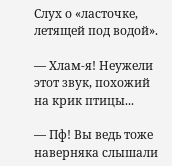Слух о «ласточке, летящей под водой».

— Хлам-я! Неужели этот звук, похожий на крик птицы...

— Пф! Вы ведь тоже наверняка слышали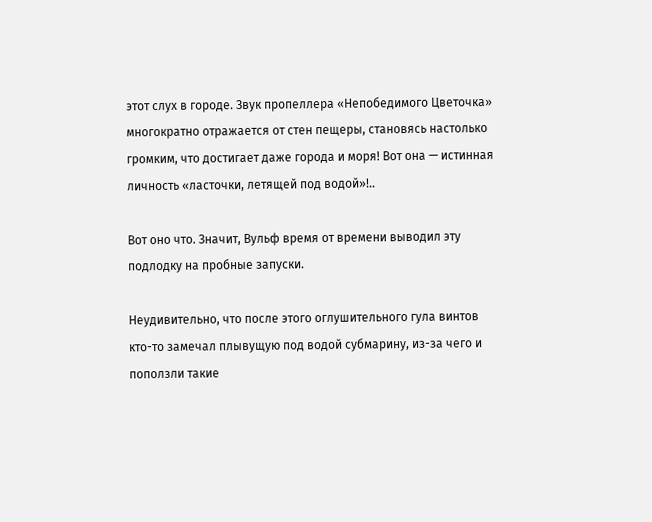этот слух в городе. Звук пропеллера «Непобедимого Цветочка» многократно отражается от стен пещеры, становясь настолько громким, что достигает даже города и моря! Вот она — истинная личность «ласточки, летящей под водой»!..

Вот оно что. Значит, Вульф время от времени выводил эту подлодку на пробные запуски.

Неудивительно, что после этого оглушительного гула винтов кто-то замечал плывущую под водой субмарину, из-за чего и поползли такие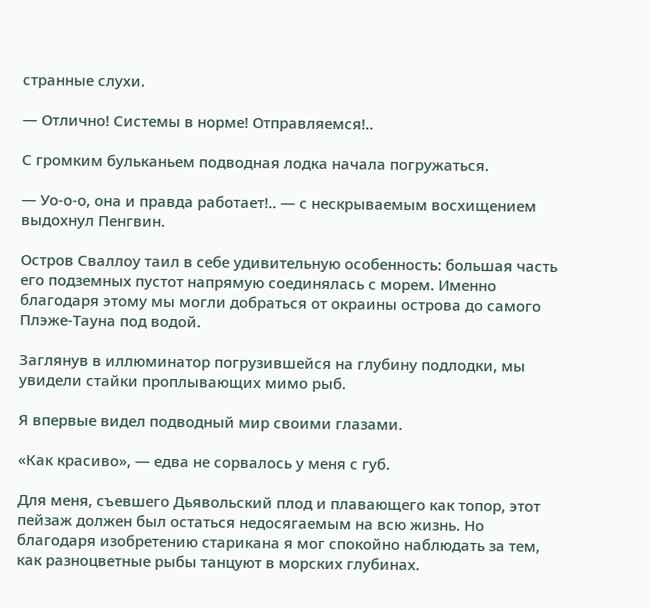странные слухи.

— Отлично! Системы в норме! Отправляемся!..

С громким бульканьем подводная лодка начала погружаться.

— Уо-о-о, она и правда работает!.. — с нескрываемым восхищением выдохнул Пенгвин.

Остров Сваллоу таил в себе удивительную особенность: большая часть его подземных пустот напрямую соединялась с морем. Именно благодаря этому мы могли добраться от окраины острова до самого Плэже-Тауна под водой.

Заглянув в иллюминатор погрузившейся на глубину подлодки, мы увидели стайки проплывающих мимо рыб.

Я впервые видел подводный мир своими глазами.

«Как красиво», — едва не сорвалось у меня с губ.

Для меня, съевшего Дьявольский плод и плавающего как топор, этот пейзаж должен был остаться недосягаемым на всю жизнь. Но благодаря изобретению старикана я мог спокойно наблюдать за тем, как разноцветные рыбы танцуют в морских глубинах.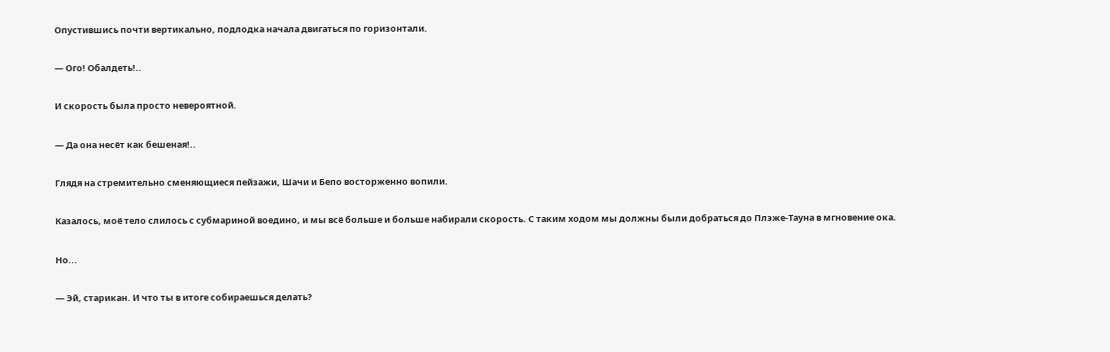Опустившись почти вертикально, подлодка начала двигаться по горизонтали.

— Ого! Обалдеть!..

И скорость была просто невероятной.

— Да она несёт как бешеная!..

Глядя на стремительно сменяющиеся пейзажи, Шачи и Бепо восторженно вопили.

Казалось, моё тело слилось с субмариной воедино, и мы всё больше и больше набирали скорость. С таким ходом мы должны были добраться до Плэже-Тауна в мгновение ока.

Но...

— Эй, старикан. И что ты в итоге собираешься делать?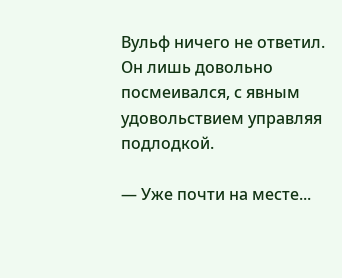Вульф ничего не ответил. Он лишь довольно посмеивался, с явным удовольствием управляя подлодкой.

— Уже почти на месте...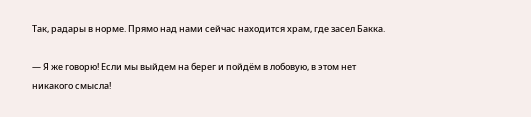Так, радары в норме. Прямо над нами сейчас находится храм, где засел Бакка.

— Я же говорю! Если мы выйдем на берег и пойдём в лобовую, в этом нет никакого смысла!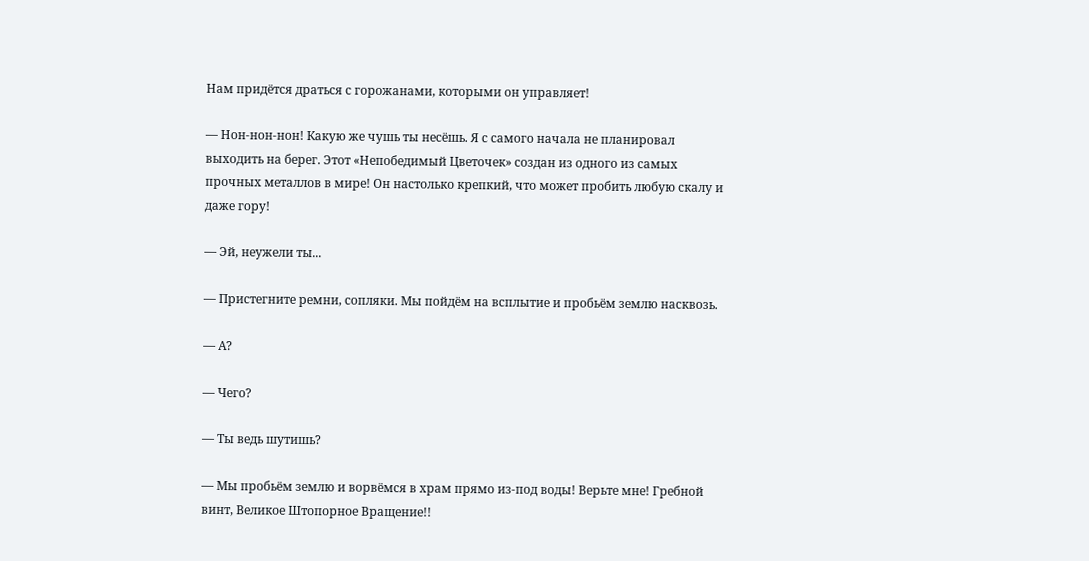Нам придётся драться с горожанами, которыми он управляет!

— Нон-нон-нон! Какую же чушь ты несёшь. Я с самого начала не планировал выходить на берег. Этот «Непобедимый Цветочек» создан из одного из самых прочных металлов в мире! Он настолько крепкий, что может пробить любую скалу и даже гору!

— Эй, неужели ты...

— Пристегните ремни, сопляки. Мы пойдём на всплытие и пробьём землю насквозь.

— А?

— Чего?

— Ты ведь шутишь?

— Мы пробьём землю и ворвёмся в храм прямо из-под воды! Верьте мне! Гребной винт, Великое Штопорное Вращение!!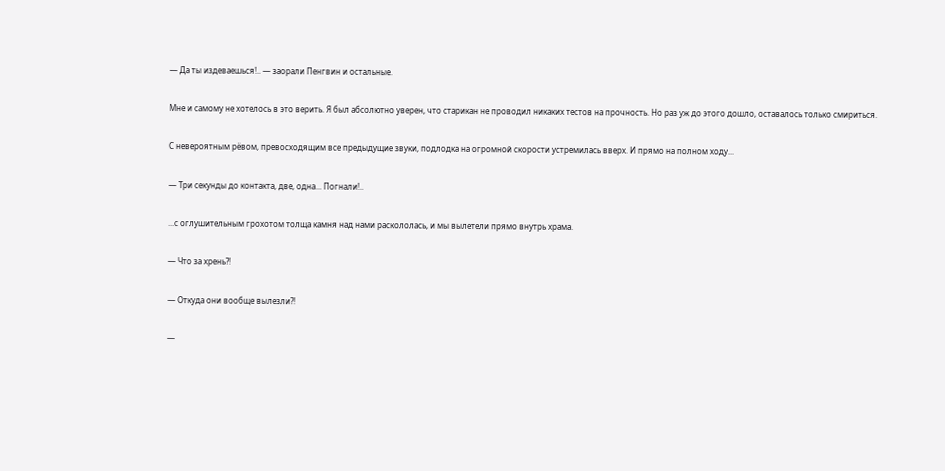— Да ты издеваешься!.. — заорали Пенгвин и остальные.

Мне и самому не хотелось в это верить. Я был абсолютно уверен, что старикан не проводил никаких тестов на прочность. Но раз уж до этого дошло, оставалось только смириться.

С невероятным рёвом, превосходящим все предыдущие звуки, подлодка на огромной скорости устремилась вверх. И прямо на полном ходу...

— Три секунды до контакта, две, одна... Погнали!..

...с оглушительным грохотом толща камня над нами раскололась, и мы вылетели прямо внутрь храма.

— Что за хрень?!

— Откуда они вообще вылезли?!

—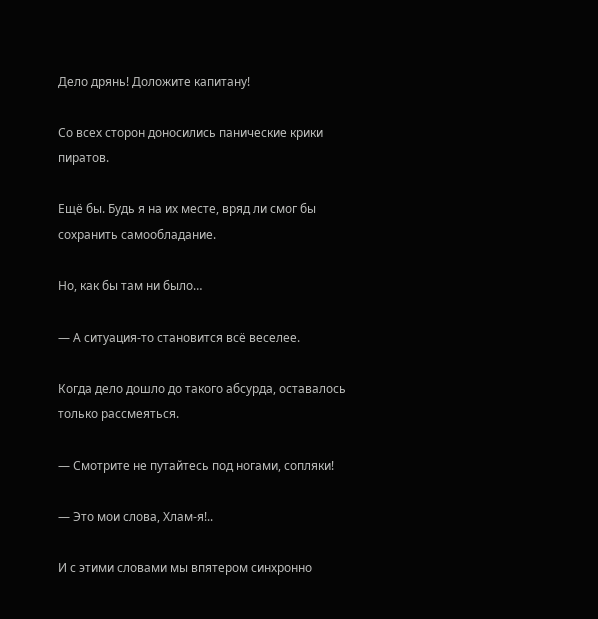Дело дрянь! Доложите капитану!

Со всех сторон доносились панические крики пиратов.

Ещё бы. Будь я на их месте, вряд ли смог бы сохранить самообладание.

Но, как бы там ни было…

— А ситуация-то становится всё веселее.

Когда дело дошло до такого абсурда, оставалось только рассмеяться.

— Смотрите не путайтесь под ногами, сопляки!

— Это мои слова, Хлам-я!..

И с этими словами мы впятером синхронно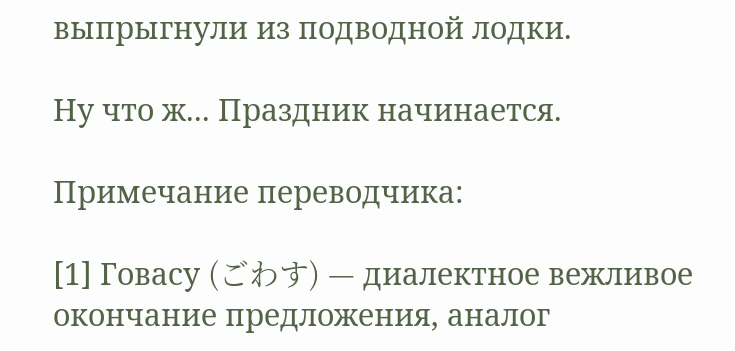выпрыгнули из подводной лодки.

Ну что ж... Праздник начинается.

Примечание переводчика:

[1] Говасу (ごわす) — диалектное вежливое окончание предложения, аналог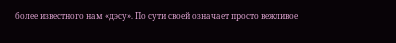более известного нам «дэсу». По сути своей означает просто вежливое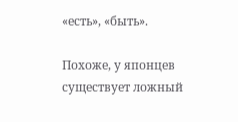«есть», «быть».

Похоже, у японцев существует ложный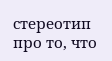стереотип про то, что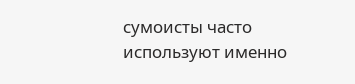сумоисты часто используют именно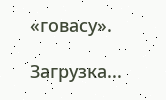«говасу».

Загрузка...